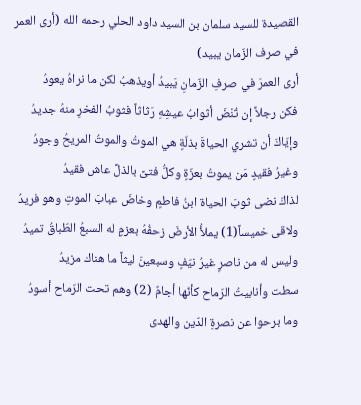القصيدة للسيد سلمان بن السيد داود الحلي رحمه الله (أرى العمر في صرف الزّمان يبيد)
أرى العمرَ في صرفِ الزّمانِ يَبيدُ أويذهبُ لكن ما نراهُ يعودُ
فكن رجلاً إن تُنْضَ أثوابُ عيشِهِ رَثاثاً فثوبُ الفخرِ منهُ جديدُ
وإيّاكَ أن تشري الحياةَ بذلّةٍ هي الموتُ والموتُ المريحُ وجودُ
وغيرُ فقيدٍ مَن يموتُ بعزّةٍ وكلُّ فتىً بالذلِّ عاش فقيدُ
لذاكَ نضى ثوبَ الحياة ابنُ فاطمٍ وخاضَ عبابَ الموتِ وهو فريدُ
ولاقى خميساً(1) يملأُ الأرضَ زحفُهُ بعزمٍ له السبعُ الطّباقُ تميدُ
وليس له من ناصرٍ غيرُ نيّفٍ وسبعينَ ليثاً ما هناك مزيدُ
سطت وأنابيتُ الرّماح كأنّها أجامٌ (2) وهم تحت الرّماح أسودُ
وما برحوا عن نصرةِ الدّين والهدى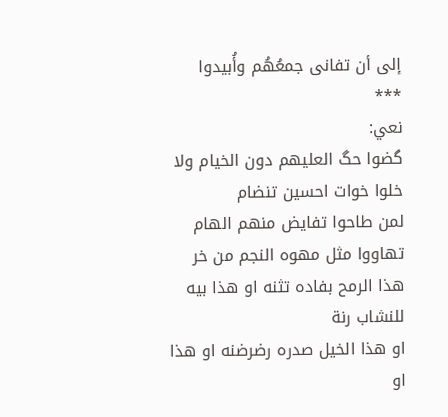إلى أن تفانى جمعُهُم وأُبيدوا
***
نعي:
گضوا حگ العليهم دون الخيام ولا خلوا خوات احسين تنضام
لمن طاحوا تفايض منهم الهام تهاووا مثل مهوه النجم من خر
هذا الرمح بفاده تثنه او هذا بيه للنشاب رنة
او هذا الخيل صدره رضرضنه او هذا او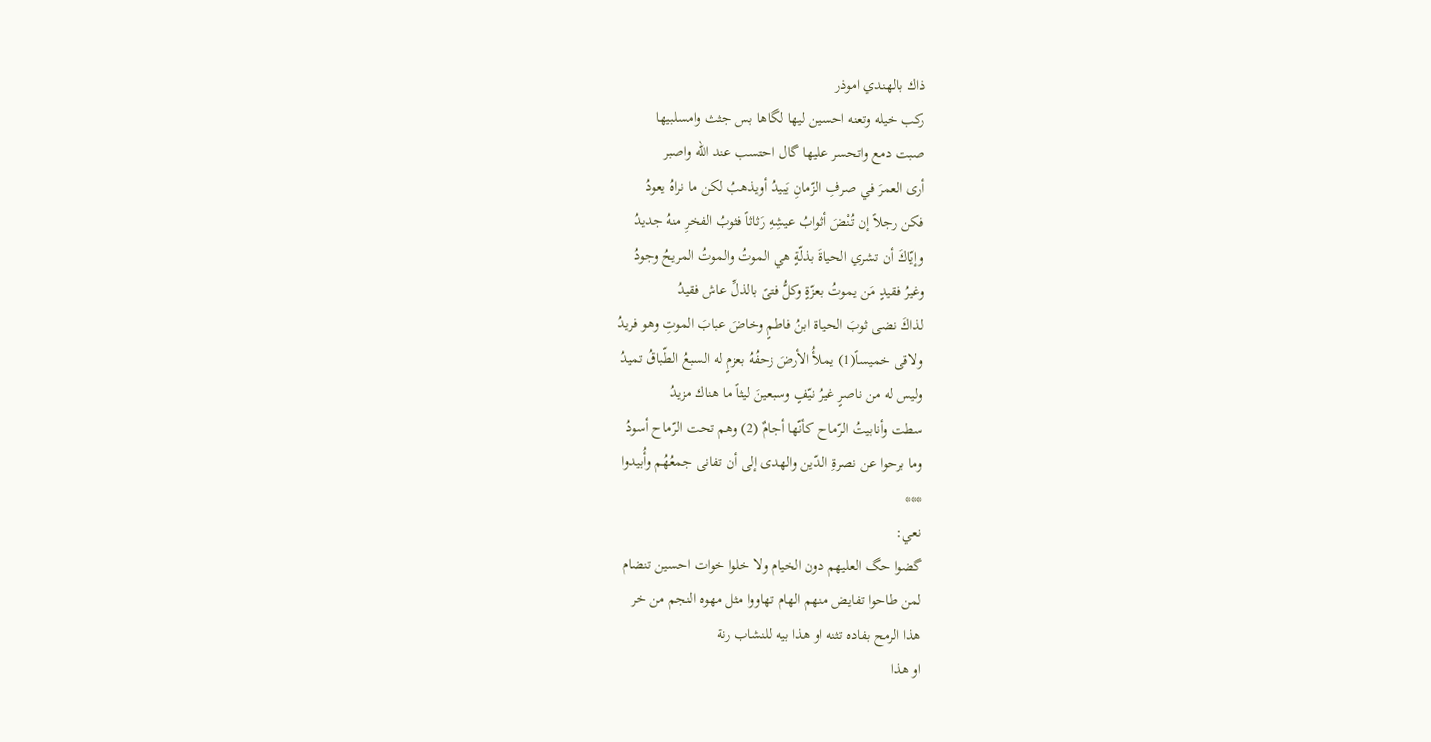ذاك بالهندي اموذر
ركب خيله وتعنه احسين ليها لگاها بس جثث وامسلبيها
صبت دمع واتحسر عليها گال احتسب عند الله واصبر
أرى العمرَ في صرفِ الزّمانِ يَبيدُ أويذهبُ لكن ما نراهُ يعودُ
فكن رجلاً إن تُنْضَ أثوابُ عيشِهِ رَثاثاً فثوبُ الفخرِ منهُ جديدُ
وإيّاكَ أن تشري الحياةَ بذلّةٍ هي الموتُ والموتُ المريحُ وجودُ
وغيرُ فقيدٍ مَن يموتُ بعزّةٍ وكلُّ فتىً بالذلِّ عاش فقيدُ
لذاكَ نضى ثوبَ الحياة ابنُ فاطمٍ وخاضَ عبابَ الموتِ وهو فريدُ
ولاقى خميساً(1) يملأُ الأرضَ زحفُهُ بعزمٍ له السبعُ الطّباقُ تميدُ
وليس له من ناصرٍ غيرُ نيّفٍ وسبعينَ ليثاً ما هناك مزيدُ
سطت وأنابيتُ الرّماح كأنّها أجامٌ (2) وهم تحت الرّماح أسودُ
وما برحوا عن نصرةِ الدّين والهدى إلى أن تفانى جمعُهُم وأُبيدوا
***
نعي:
گضوا حگ العليهم دون الخيام ولا خلوا خوات احسين تنضام
لمن طاحوا تفايض منهم الهام تهاووا مثل مهوه النجم من خر
هذا الرمح بفاده تثنه او هذا بيه للنشاب رنة
او هذا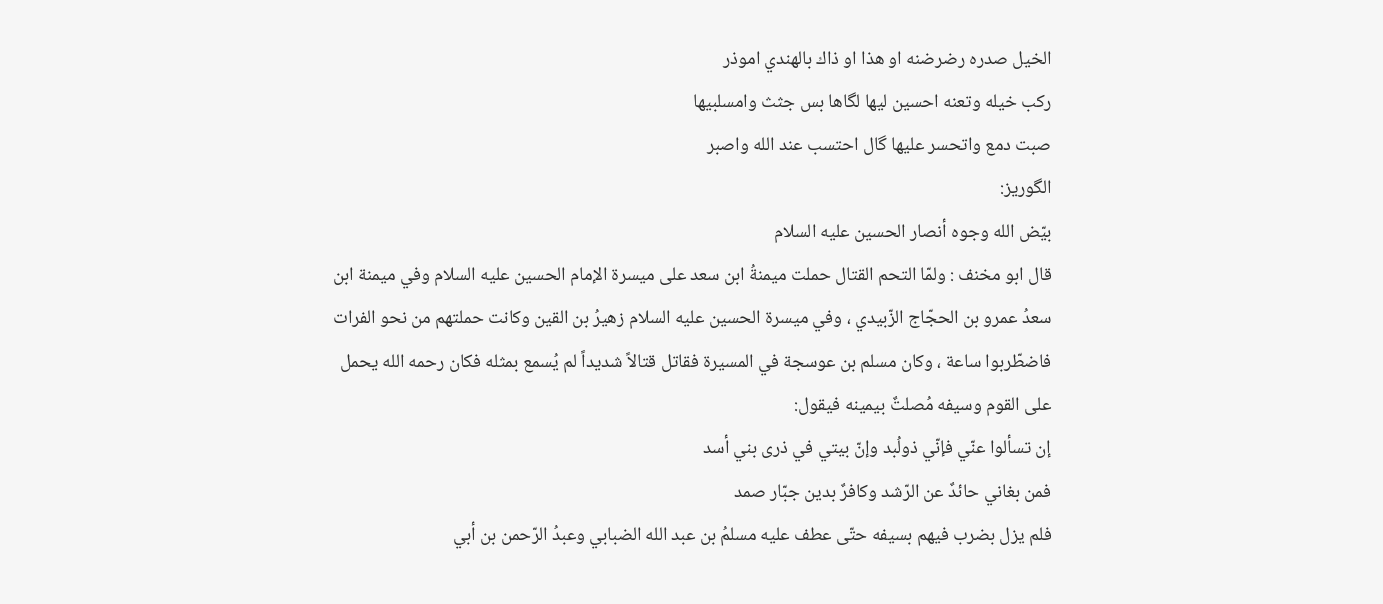الخيل صدره رضرضنه او هذا او ذاك بالهندي اموذر
ركب خيله وتعنه احسين ليها لگاها بس جثث وامسلبيها
صبت دمع واتحسر عليها گال احتسب عند الله واصبر
الگوریز:
بيّض الله وجوه أنصار الحسين عليه السلام
قال ابو مخنف : ولمّا التحم القتال حملت ميمنةُ ابن سعد على ميسرة الإمام الحسين عليه السلام وفي ميمنة ابن سعدُ عمرو بن الحجّاج الزّبيدي ، وفي ميسرة الحسين عليه السلام زهيرُ بن القين وكانت حملتهم من نحو الفرات فاضطّربوا ساعة ، وكان مسلم بن عوسجة في المسيرة فقاتل قتالاً شديداً لم يُسمع بمثله فكان رحمه الله يحمل على القوم وسيفه مُصلتٌ بيمينه فيقول:
إن تسألوا عنّي فإنّي ذولُبد وإنّ بيتي في ذرى بني أسد
فمن بغاني حائدٌ عن الرّشد وكافرٌ بدين جبّار صمد
فلم يزل بضرب فيهم بسيفه حتّى عطف عليه مسلمُ بن عبد الله الضبابي وعبدُ الرّحمن بن أبي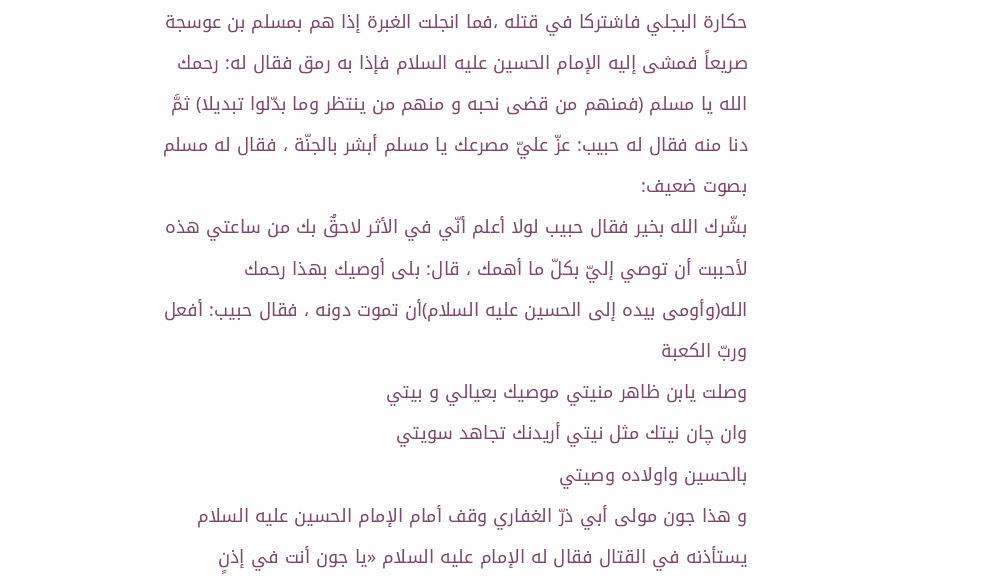حكارة البجلي فاشتركا في قتله ،فما انجلت الغبرة إذا هم بمسلم بن عوسجة صريعاً فمشى إليه الإمام الحسين عليه السلام فإذا به رمق فقال له: رحمك الله يا مسلم (فمنهم من قضى نحبه و منهم من ينتظر وما بدّلوا تبديلا) ثمَّ دنا منه فقال له حبيب: عزّ عليّ مصرعك يا مسلم أبشر بالجنّة ، فقال له مسلم بصوت ضعيف:
بشّرك الله بخير فقال حبيب لولا أعلم أنّي في الأثر لاحقٌ بك من ساعتي هذه لأحببت أن توصي إليّ بكلّ ما أهمك ، قال: بلى أوصيك بهذا رحمك الله(وأومى بيده إلى الحسين عليه السلام)أن تموت دونه ، فقال حبيب: أفعل وربّ الكعبة
وصلت يابن ظاهر منيتي موصيك بعيالي و بيتي
وان چان نيتك مثل نيتي أريدنك تجاهد سويتي
بالحسين واولاده وصيتي
و هذا جون مولى أبي ذرّ الغفاري وقف أمام الإمام الحسين عليه السلام يستأذنه في القتال فقال له الإمام عليه السلام «يا جون أنت في إذنٍ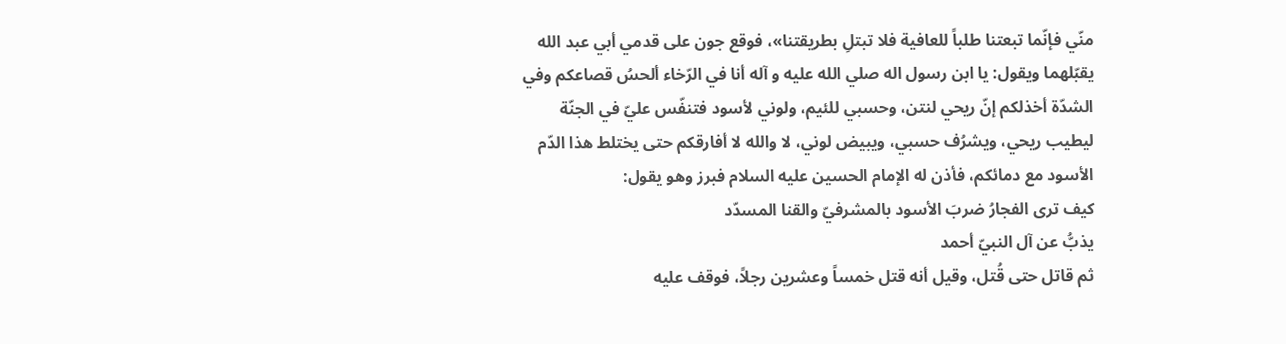منّي فإنّما تبعتنا طلباً للعافية فلا تبتلِ بطريقتنا»، فوقع جون على قدمي أبي عبد الله يقبّلهما ويقول: يا ابن رسول اله صلي الله عليه و آله أنا في الرّخاء ألحسُ قصاعكم وفي الشدّة أخذلكم إنّ ريحي لنتن، وحسبي للئيم، ولوني لأسود فتنفّس عليّ في الجنّة ليطيب ريحي، ويشرُف حسبي، ويبيض لوني، لا والله لا أفارقكم حتى يختلط هذا الدّم الأسود مع دمائكم، فأذن له الإمام الحسين عليه السلام فبرز وهو يقول:
كيف ترى الفجارُ ضربَ الأسود بالمشرفيّ والقنا المسدّد
يذبُّ عن آل النبيّ أحمد
ثم قاتل حتى قُتل، وقيل أنه قتل خمساً وعشرين رجلاً، فوقف عليه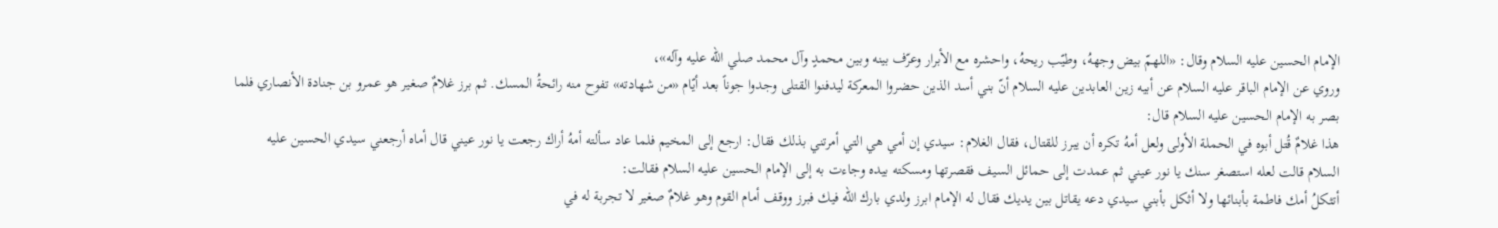الإمام الحسين عليه السلام وقال: «اللهمّ بيض وجههُ، وطيّب ريحهُ، واحشره مع الأبرار وعرّف بينه وبين محمدٍ وآل محمد صلي الله عليه وآله»،
وروي عن الإمام الباقر عليه السلام عن أبيه زين العابدين عليه السلام أنّ بني أسد الذين حضروا المعركة ليدفنوا القتلى وجدوا جوناً بعد أيّام «من شهادته» تفوح منه رائحةُ المسك. ثم برز غلامٌ صغير هو عمرو بن جنادة الأنصاري فلما بصر به الإمام الحسين عليه السلام قال:
هذا غلامٌ قُتل أبوه في الحملة الأولى ولعل أمهُ تكره أن يبرز للقتال، فقال الغلام: سيدي إن أمي هي التي أمرتني بذلك فقال: ارجع إلى المخيم فلما عاد سألته أمهُ أراك رجعت يا نور عيني قال أماه أرجعني سيدي الحسين عليه السلام قالت لعله استصغر سنك يا نور عيني ثم عمدت إلى حمائل السيف فقصرتها ومسكته بيده وجاءت به إلى الإمام الحسين عليه السلام فقالت:
أتثكلُ أمك فاطمة بأبنائها ولا أثكل بأبني سيدي دعه يقاتل بين يديك فقال له الإمام ابرز ولدي بارك الله فيك فبرز ووقف أمام القوم وهو غلامٌ صغير لا تجربة له في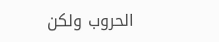الحروب ولكن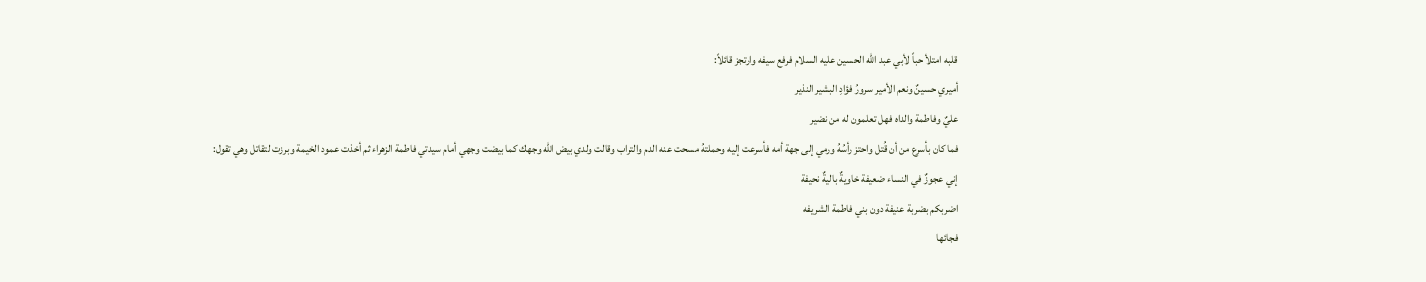قلبه امتلأ حباً لأبي عبد الله الحسين عليه السلام فرفع سيفه وارتجز قائلاً:
أميري حسينٌ ونعم الأمير سرورُ فؤادِ البشير النذير
عليٌ وفاطمة والداه فهل تعلمون له من نضير
فما كان بأسرع من أن قُتل واحتز رأسُهُ ورمي إلى جهة أمه فأسرعت إليه وحملتهُ مسحت عنه الدم والتراب وقالت ولدي بيض الله وجهك كما بيضت وجهي أمام سيدتي فاطمة الزهراء ثم أخذت عمود الخيمة وبرزت لتقاتل وهي تقول:
إني عجوزٌ في النساء ضعيفة خاويةٌ باليةٌ نحيفة
اضربكم بضربة عنيفة دون بني فاطمة الشريفه
فجائها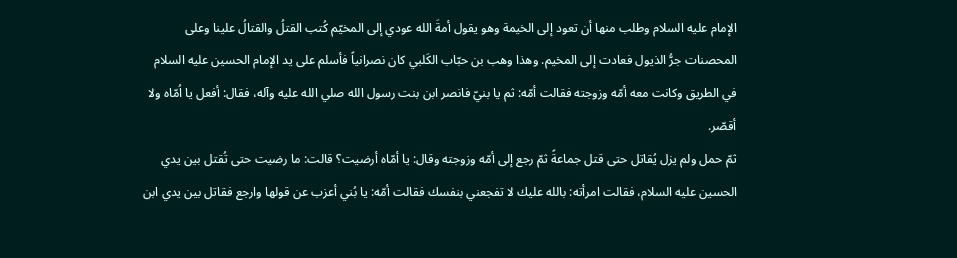الإمام عليه السلام وطلب منها أن تعود إلى الخيمة وهو يقول أمةَ الله عودي إلی المخيّم كُتب القتلُ والقتالُ علينا وعلى المحصنات جرُّ الذيول فعادت إلى المخيم. وهذا وهب بن حبّاب الكَلبي كان نصرانياً فأسلم على يد الإمام الحسين عليه السلام في الطريق وكانت معه أمّه وزوجته فقالت أمّه: ثم يا بنيّ فانصر ابن بنت رسول الله صلي الله عليه وآله، فقال: أفعل يا اُمّاه ولا أقصّر.
ثمّ حمل ولم يزل يُقاتل حتى قتل جماعةً ثمّ رجع إلى أمّه وزوجته وقال: يا أمّاه أرضيت؟ قالت: ما رضيت حتى تُقتل بين يدي الحسين عليه السلام، فقالت امرأته: بالله عليك لا تفجعني بنفسك فقالت أمّه: يا بُني أعزب عن قولها وارجع فقاتل بين يدي ابن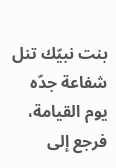بنت نبيّك تنل شفاعة جدّه يوم القيامة، فرجع إلى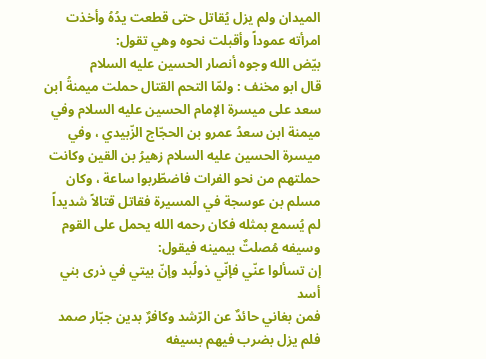الميدان ولم يزل يُقاتل حتى قطعت يدُهُ وأخذت امرأته عموداً وأقبلت نحوه وهي تقول:
بيّض الله وجوه أنصار الحسين عليه السلام
قال ابو مخنف : ولمّا التحم القتال حملت ميمنةُ ابن سعد على ميسرة الإمام الحسين عليه السلام وفي ميمنة ابن سعدُ عمرو بن الحجّاج الزّبيدي ، وفي ميسرة الحسين عليه السلام زهيرُ بن القين وكانت حملتهم من نحو الفرات فاضطّربوا ساعة ، وكان مسلم بن عوسجة في المسيرة فقاتل قتالاً شديداً لم يُسمع بمثله فكان رحمه الله يحمل على القوم وسيفه مُصلتٌ بيمينه فيقول:
إن تسألوا عنّي فإنّي ذولُبد وإنّ بيتي في ذرى بني أسد
فمن بغاني حائدٌ عن الرّشد وكافرٌ بدين جبّار صمد
فلم يزل بضرب فيهم بسيفه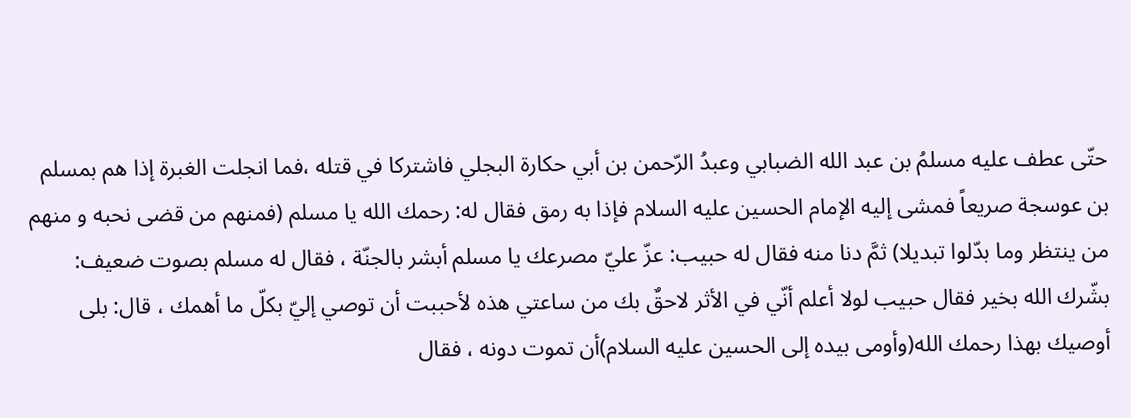حتّى عطف عليه مسلمُ بن عبد الله الضبابي وعبدُ الرّحمن بن أبي حكارة البجلي فاشتركا في قتله ،فما انجلت الغبرة إذا هم بمسلم بن عوسجة صريعاً فمشى إليه الإمام الحسين عليه السلام فإذا به رمق فقال له: رحمك الله يا مسلم (فمنهم من قضى نحبه و منهم من ينتظر وما بدّلوا تبديلا) ثمَّ دنا منه فقال له حبيب: عزّ عليّ مصرعك يا مسلم أبشر بالجنّة ، فقال له مسلم بصوت ضعيف:
بشّرك الله بخير فقال حبيب لولا أعلم أنّي في الأثر لاحقٌ بك من ساعتي هذه لأحببت أن توصي إليّ بكلّ ما أهمك ، قال: بلى أوصيك بهذا رحمك الله(وأومى بيده إلى الحسين عليه السلام)أن تموت دونه ، فقال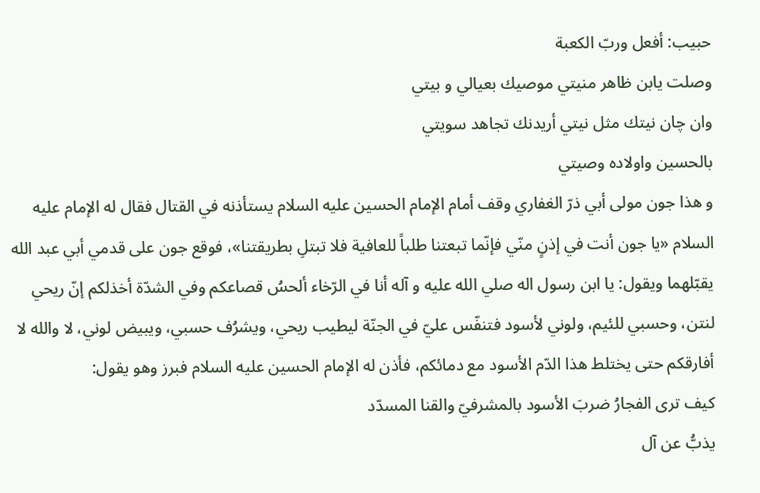حبيب: أفعل وربّ الكعبة
وصلت يابن ظاهر منيتي موصيك بعيالي و بيتي
وان چان نيتك مثل نيتي أريدنك تجاهد سويتي
بالحسين واولاده وصيتي
و هذا جون مولى أبي ذرّ الغفاري وقف أمام الإمام الحسين عليه السلام يستأذنه في القتال فقال له الإمام عليه السلام «يا جون أنت في إذنٍ منّي فإنّما تبعتنا طلباً للعافية فلا تبتلِ بطريقتنا»، فوقع جون على قدمي أبي عبد الله يقبّلهما ويقول: يا ابن رسول اله صلي الله عليه و آله أنا في الرّخاء ألحسُ قصاعكم وفي الشدّة أخذلكم إنّ ريحي لنتن، وحسبي للئيم، ولوني لأسود فتنفّس عليّ في الجنّة ليطيب ريحي، ويشرُف حسبي، ويبيض لوني، لا والله لا أفارقكم حتى يختلط هذا الدّم الأسود مع دمائكم، فأذن له الإمام الحسين عليه السلام فبرز وهو يقول:
كيف ترى الفجارُ ضربَ الأسود بالمشرفيّ والقنا المسدّد
يذبُّ عن آل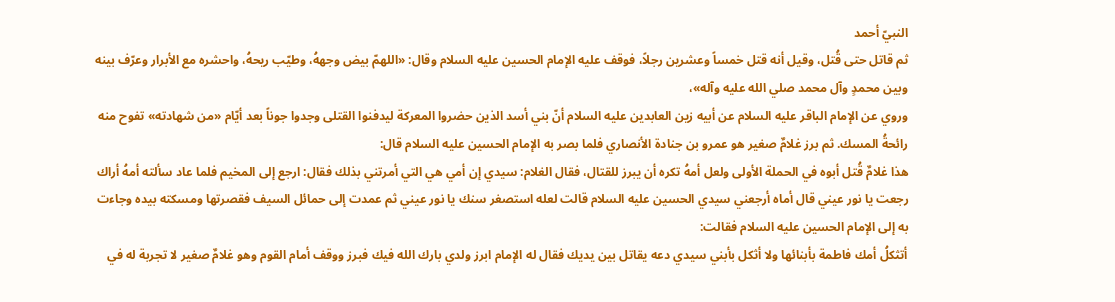النبيّ أحمد
ثم قاتل حتى قُتل، وقيل أنه قتل خمساً وعشرين رجلاً، فوقف عليه الإمام الحسين عليه السلام وقال: «اللهمّ بيض وجههُ، وطيّب ريحهُ، واحشره مع الأبرار وعرّف بينه وبين محمدٍ وآل محمد صلي الله عليه وآله»،
وروي عن الإمام الباقر عليه السلام عن أبيه زين العابدين عليه السلام أنّ بني أسد الذين حضروا المعركة ليدفنوا القتلى وجدوا جوناً بعد أيّام «من شهادته» تفوح منه رائحةُ المسك. ثم برز غلامٌ صغير هو عمرو بن جنادة الأنصاري فلما بصر به الإمام الحسين عليه السلام قال:
هذا غلامٌ قُتل أبوه في الحملة الأولى ولعل أمهُ تكره أن يبرز للقتال، فقال الغلام: سيدي إن أمي هي التي أمرتني بذلك فقال: ارجع إلى المخيم فلما عاد سألته أمهُ أراك رجعت يا نور عيني قال أماه أرجعني سيدي الحسين عليه السلام قالت لعله استصغر سنك يا نور عيني ثم عمدت إلى حمائل السيف فقصرتها ومسكته بيده وجاءت به إلى الإمام الحسين عليه السلام فقالت:
أتثكلُ أمك فاطمة بأبنائها ولا أثكل بأبني سيدي دعه يقاتل بين يديك فقال له الإمام ابرز ولدي بارك الله فيك فبرز ووقف أمام القوم وهو غلامٌ صغير لا تجربة له في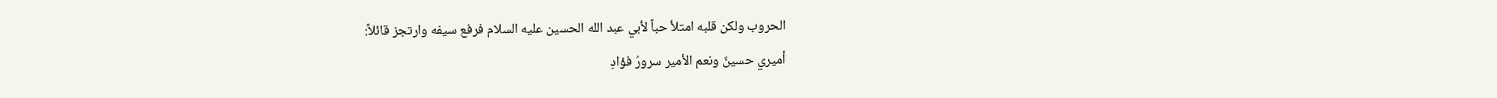الحروب ولكن قلبه امتلأ حباً لأبي عبد الله الحسين عليه السلام فرفع سيفه وارتجز قائلاً:
أميري حسينٌ ونعم الأمير سرورُ فؤادِ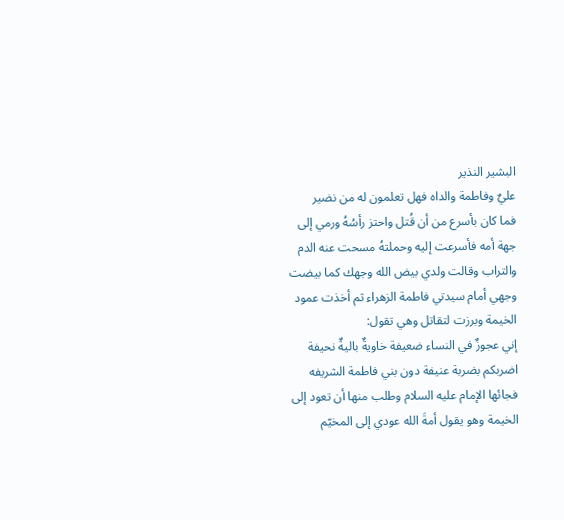البشير النذير
عليٌ وفاطمة والداه فهل تعلمون له من نضير
فما كان بأسرع من أن قُتل واحتز رأسُهُ ورمي إلى جهة أمه فأسرعت إليه وحملتهُ مسحت عنه الدم والتراب وقالت ولدي بيض الله وجهك كما بيضت وجهي أمام سيدتي فاطمة الزهراء ثم أخذت عمود الخيمة وبرزت لتقاتل وهي تقول:
إني عجوزٌ في النساء ضعيفة خاويةٌ باليةٌ نحيفة
اضربكم بضربة عنيفة دون بني فاطمة الشريفه
فجائها الإمام عليه السلام وطلب منها أن تعود إلى الخيمة وهو يقول أمةَ الله عودي إلی المخيّم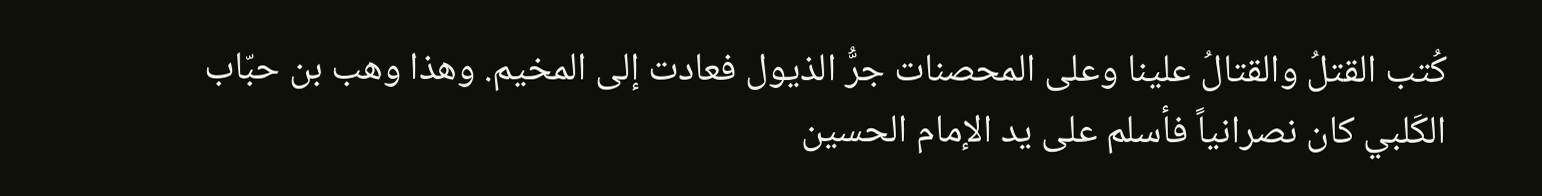كُتب القتلُ والقتالُ علينا وعلى المحصنات جرُّ الذيول فعادت إلى المخيم. وهذا وهب بن حبّاب الكَلبي كان نصرانياً فأسلم على يد الإمام الحسين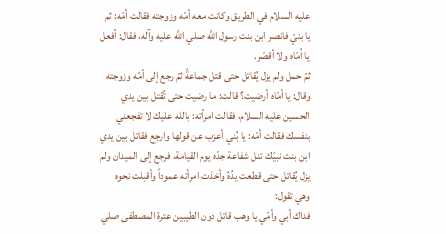عليه السلام في الطريق وكانت معه أمّه وزوجته فقالت أمّه: ثم يا بنيّ فانصر ابن بنت رسول الله صلي الله عليه وآله، فقال: أفعل يا اُمّاه ولا أقصّر.
ثمّ حمل ولم يزل يُقاتل حتى قتل جماعةً ثمّ رجع إلى أمّه وزوجته وقال: يا أمّاه أرضيت؟ قالت: ما رضيت حتى تُقتل بين يدي الحسين عليه السلام، فقالت امرأته: بالله عليك لا تفجعني بنفسك فقالت أمّه: يا بُني أعزب عن قولها وارجع فقاتل بين يدي ابن بنت نبيّك تنل شفاعة جدّه يوم القيامة، فرجع إلى الميدان ولم يزل يُقاتل حتى قطعت يدُهُ وأخذت امرأته عموداً وأقبلت نحوه وهي تقول:
فداك أبي وأمّي يا وهب قاتل دون الطيبين عترة المصطفى صلي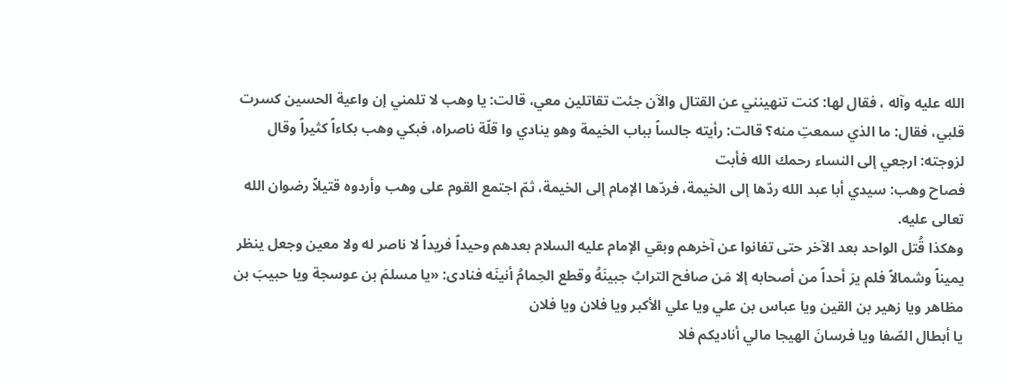الله عليه وآله ، فقال لها: كنت تنهينني عن القتال والآن جئت تقاتلين معي، قالت: يا وهب لا تلمني إن واعية الحسين كسرت قلبي، فقال: ما الذي سمعتِ منه؟ قالت: رأيته جالساً بباب الخيمة وهو ينادي وا قلّة ناصراه، فبكي وهب بكاءاً كثيراً وقال لزوجته: ارجعي إلى النساء رحمك الله فأبت
فصاح وهب: سيدي أبا عبد الله ردّها إلى الخيمة، فردّها الإمام إلى الخيمة، ثمّ اجتمع القوم على وهب وأردوه قتيلاً رضوان الله تعالى عليه.
وهكذا قُتل الواحد بعد الآخر حتى تفانوا عن آخرهم وبقي الإمام عليه السلام بعدهم وحيداً فريداً لا ناصر له ولا معين وجعل ينظر يميناً وشمالاً فلم يرَ أحداً من أصحابه إلا مَن صافح الترابُ جبينَهُ وقطع الحِمامُ أنينَه فنادى: «يا مسلمَ بن عوسجة ويا حبيبَ بن مظاهر ويا زهير بن القين ويا عباس بن علي ويا علي الأكبر ويا فلان ويا فلان
يا أبطال الصّفا ويا فرسانَ الهيجا مالي أناديكم فلا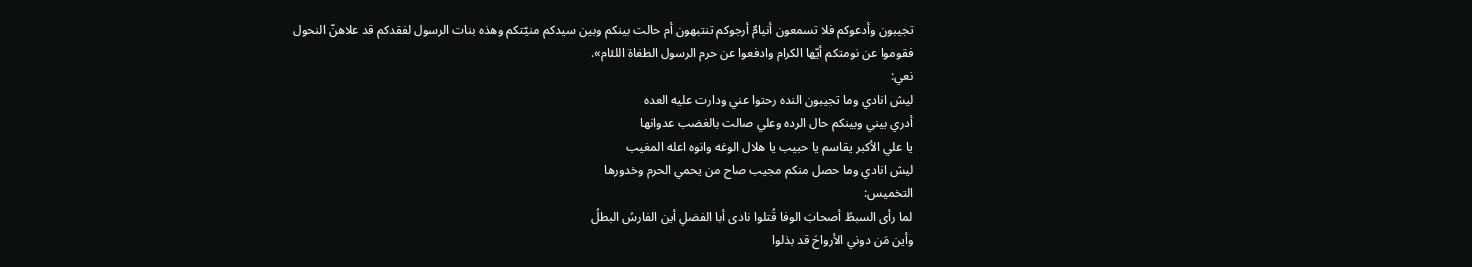تجيبون وأدعوكم فلا تسمعون أنيامٌ أرجوكم تنتبهون أم حالت بينكم وبين سيدكم منيّتكم وهذه بنات الرسول لفقدكم قد علاهنّ النحول فقوموا عن نومتكم أيّها الكرام وادفعوا عن حرم الرسول الطغاة اللئام».
نعي:
ليش انادي وما تجيبون النده رحتوا عني ودارت عليه العده
أدري بيني وبينكم حال الرده وعلي صالت بالغضب عدوانها
يا علي الأكبر يقاسم يا حبيب يا هلال الوغه وانوه اعله المغيب
ليش انادي وما حصل منكم مجيب صاح من يحمي الحرم وخدورها
التخميس:
لما رأى السبطُ أصحابَ الوفا قُتلوا نادى أبا الفضلِ أين الفارسُ البطلُ
وأين مَن دوني الأرواحَ قد بذلوا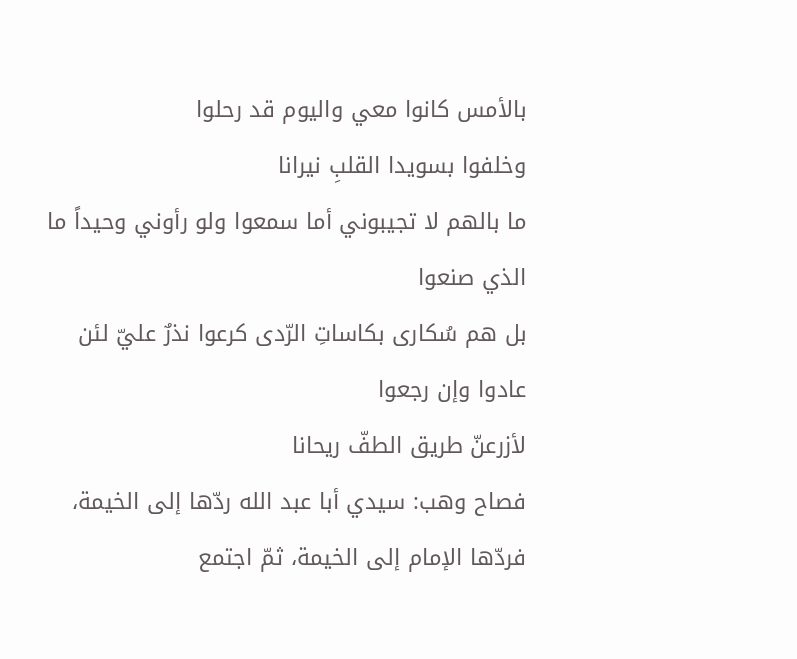بالأمس كانوا معي واليوم قد رحلوا
وخلفوا بسويدا القلبِ نيرانا
ما بالهم لا تجيبوني أما سمعوا ولو رأوني وحيداً ما الذي صنعوا
بل هم سُكارى بكاساتِ الرّدى كرعوا نذرٌ عليّ لئن عادوا وإن رجعوا
لأزرعنّ طريق الطفّ ريحانا
فصاح وهب: سيدي أبا عبد الله ردّها إلى الخيمة، فردّها الإمام إلى الخيمة، ثمّ اجتمع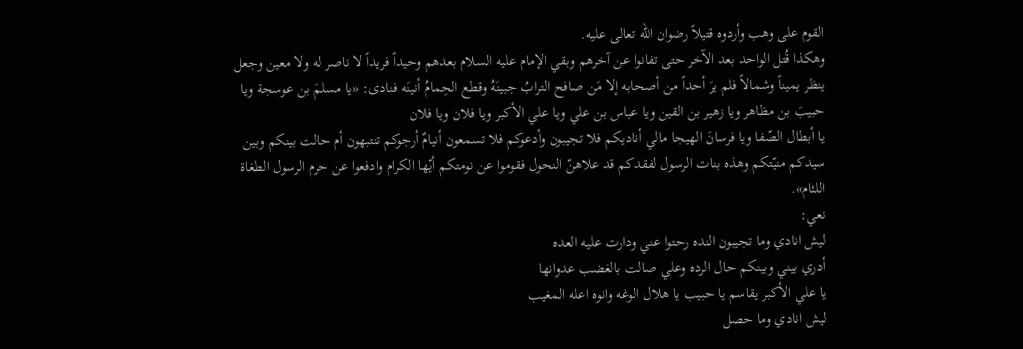القوم على وهب وأردوه قتيلاً رضوان الله تعالى عليه.
وهكذا قُتل الواحد بعد الآخر حتى تفانوا عن آخرهم وبقي الإمام عليه السلام بعدهم وحيداً فريداً لا ناصر له ولا معين وجعل ينظر يميناً وشمالاً فلم يرَ أحداً من أصحابه إلا مَن صافح الترابُ جبينَهُ وقطع الحِمامُ أنينَه فنادى: «يا مسلمَ بن عوسجة ويا حبيبَ بن مظاهر ويا زهير بن القين ويا عباس بن علي ويا علي الأكبر ويا فلان ويا فلان
يا أبطال الصّفا ويا فرسانَ الهيجا مالي أناديكم فلا تجيبون وأدعوكم فلا تسمعون أنيامٌ أرجوكم تنتبهون أم حالت بينكم وبين سيدكم منيّتكم وهذه بنات الرسول لفقدكم قد علاهنّ النحول فقوموا عن نومتكم أيّها الكرام وادفعوا عن حرم الرسول الطغاة اللئام».
نعي:
ليش انادي وما تجيبون النده رحتوا عني ودارت عليه العده
أدري بيني وبينكم حال الرده وعلي صالت بالغضب عدوانها
يا علي الأكبر يقاسم يا حبيب يا هلال الوغه وانوه اعله المغيب
ليش انادي وما حصل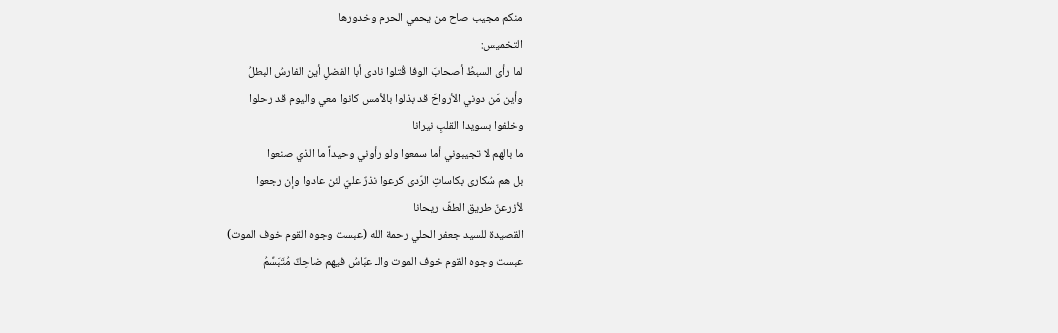منكم مجيب صاح من يحمي الحرم وخدورها
التخميس:
لما رأى السبطُ أصحابَ الوفا قُتلوا نادى أبا الفضلِ أين الفارسُ البطلُ
وأين مَن دوني الأرواحَ قد بذلوا بالأمس كانوا معي واليوم قد رحلوا
وخلفوا بسويدا القلبِ نيرانا
ما بالهم لا تجيبوني أما سمعوا ولو رأوني وحيداً ما الذي صنعوا
بل هم سُكارى بكاساتِ الرّدى كرعوا نذرٌ عليّ لئن عادوا وإن رجعوا
لأزرعنّ طريق الطفّ ريحانا
القصيدة للسيد جعفر الحلي رحمة الله (عبست وجوه القوم خوف الموت)
عبست وجوه القوم خوف الموت والـ عبّاسُ فيهم ضاحِكٌ مُتَبَسِّمُ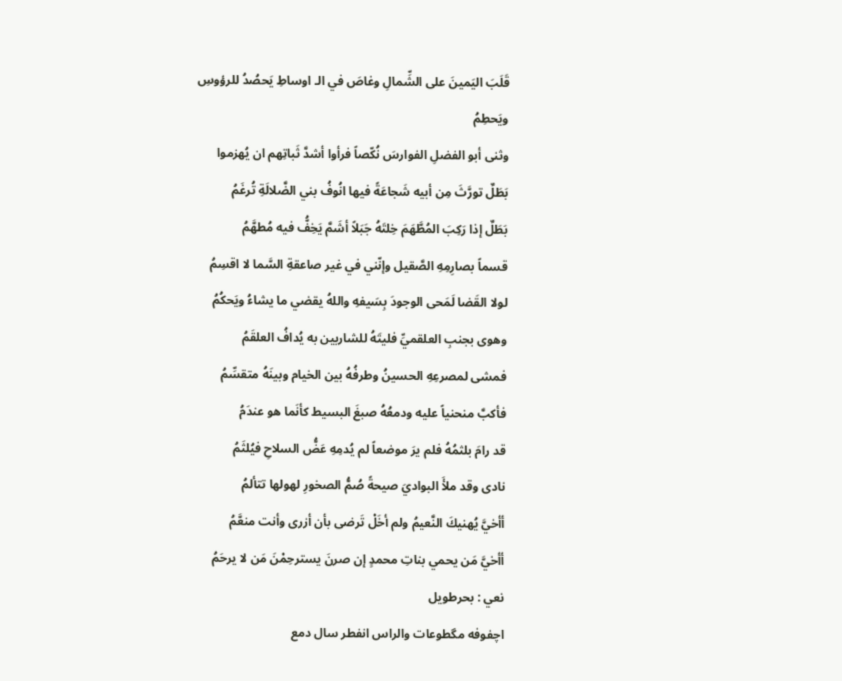قَلَبَ اليَمينَ على الشِّمالِ وغاصَ في الـ اوساطِ يَحصُدُ للرؤوسِ ويَحطِمُ
وثنى أبو الفضلِ الفوارسَ نُكّصاً فرأوا أشدَّ ثَباتِهم ان يُهزموا
بَطَلٌ تورَّثَ مِن أبيه شَجاعَةً فيها انُوفُ بني الضَّلالَةِ تُرغَمُ
بَطَلٌ إذا رَكِبَ المُطَّهَمَ خِلتَهُ جَبَلاً أشَمَّ يَخِفُّ فيه مُطهَّمُ
قسماً بصارِمِهِ الصَّقيل وإنّني في غير صاعقةِ السَّما لا اقسِمُ
لولا القَضا لَمَحى الوجودَ بِسَيفهِ واللهُ يقضي ما يشاءُ ويَحكُمُ
وهوى بجنبِ العلقميِّ فليتَهُ للشاربين به يُدافُ العلقَمُ
فمشى لمصرعِهِ الحسينُ وطرفُهُ بين الخيام وبينَهُ متقسِّمُ
فأكبَّ منحنياً عليه ودمعُهُ صبغَ البسيط كأنَما هو عندَمُ
قد رامَ بلثمُهُ فلم يرَ موضعاً لم يُدمِهِ عَضُّ السلاحِ فيُلثَمُ
نادى وقد ملأَ البواديَ صيحةً صُمُّ الصخورِ لهولها تتألمُ
أأخيَّ يُهنيكَ النَّعيمُ ولم أخَلْ تَرضى بأن أزرى وأنت منعَّمُ
أأخيَّ مَن يحمي بناتِ محمدٍ إن صرنَ يسترحِمْنَ مَن لا يرحَمُ
نعي : بحرطويل
اچفوفه مگطوعات والراس انفطر سال دمع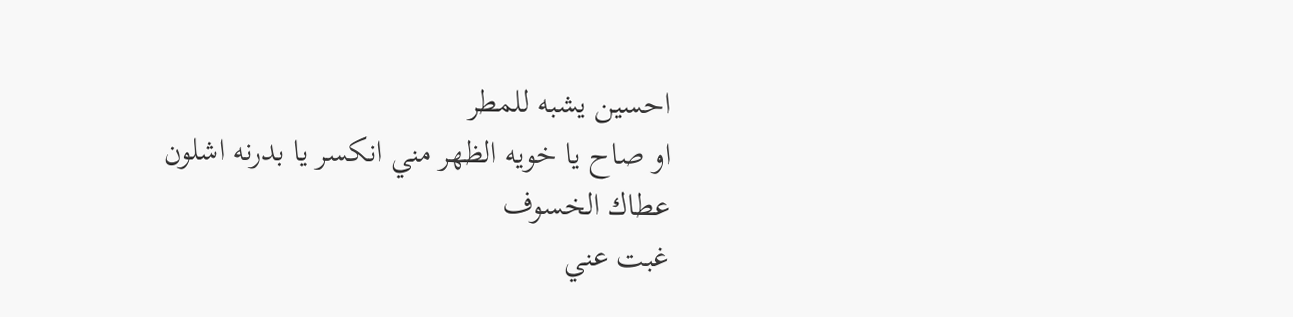احسين يشبه للمطر
او صاح يا خويه الظهر مني انكسر يا بدرنه اشلون عطاك الخسوف
غبت عني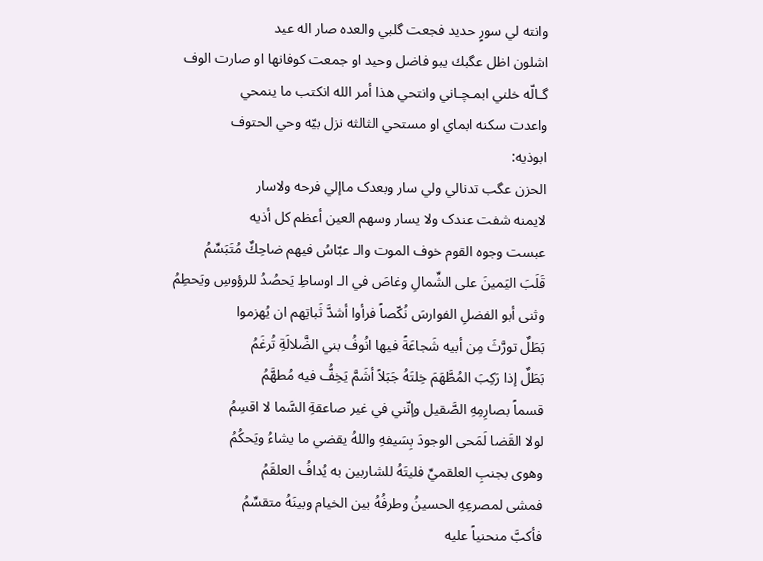وانته لي سورٍ حديد فجعت گلبي والعده صار اله عيد
اشلون اظل عگبك يبو فاضل وحيد او جمعت كوفانها او صارت الوف
گـالّه خلني ابمـچـاني وانتحي هذا أمر الله انكتب ما ينمحي
واعدت سكنه ابماي او مستحي الثالثه نزل بيّه وحي الحتوف
ابوذيه:
الحزن عگب تدنالي ولي سار وبعدک ماإلي فرحه ولاسار
لايمنه شفت عندک ولا يسار وسهم العين أعظم کل أذيه
عبست وجوه القوم خوف الموت والـ عبّاسُ فيهم ضاحِكٌ مُتَبَسِّمُ
قَلَبَ اليَمينَ على الشِّمالِ وغاصَ في الـ اوساطِ يَحصُدُ للرؤوسِ ويَحطِمُ
وثنى أبو الفضلِ الفوارسَ نُكّصاً فرأوا أشدَّ ثَباتِهم ان يُهزموا
بَطَلٌ تورَّثَ مِن أبيه شَجاعَةً فيها انُوفُ بني الضَّلالَةِ تُرغَمُ
بَطَلٌ إذا رَكِبَ المُطَّهَمَ خِلتَهُ جَبَلاً أشَمَّ يَخِفُّ فيه مُطهَّمُ
قسماً بصارِمِهِ الصَّقيل وإنّني في غير صاعقةِ السَّما لا اقسِمُ
لولا القَضا لَمَحى الوجودَ بِسَيفهِ واللهُ يقضي ما يشاءُ ويَحكُمُ
وهوى بجنبِ العلقميِّ فليتَهُ للشاربين به يُدافُ العلقَمُ
فمشى لمصرعِهِ الحسينُ وطرفُهُ بين الخيام وبينَهُ متقسِّمُ
فأكبَّ منحنياً عليه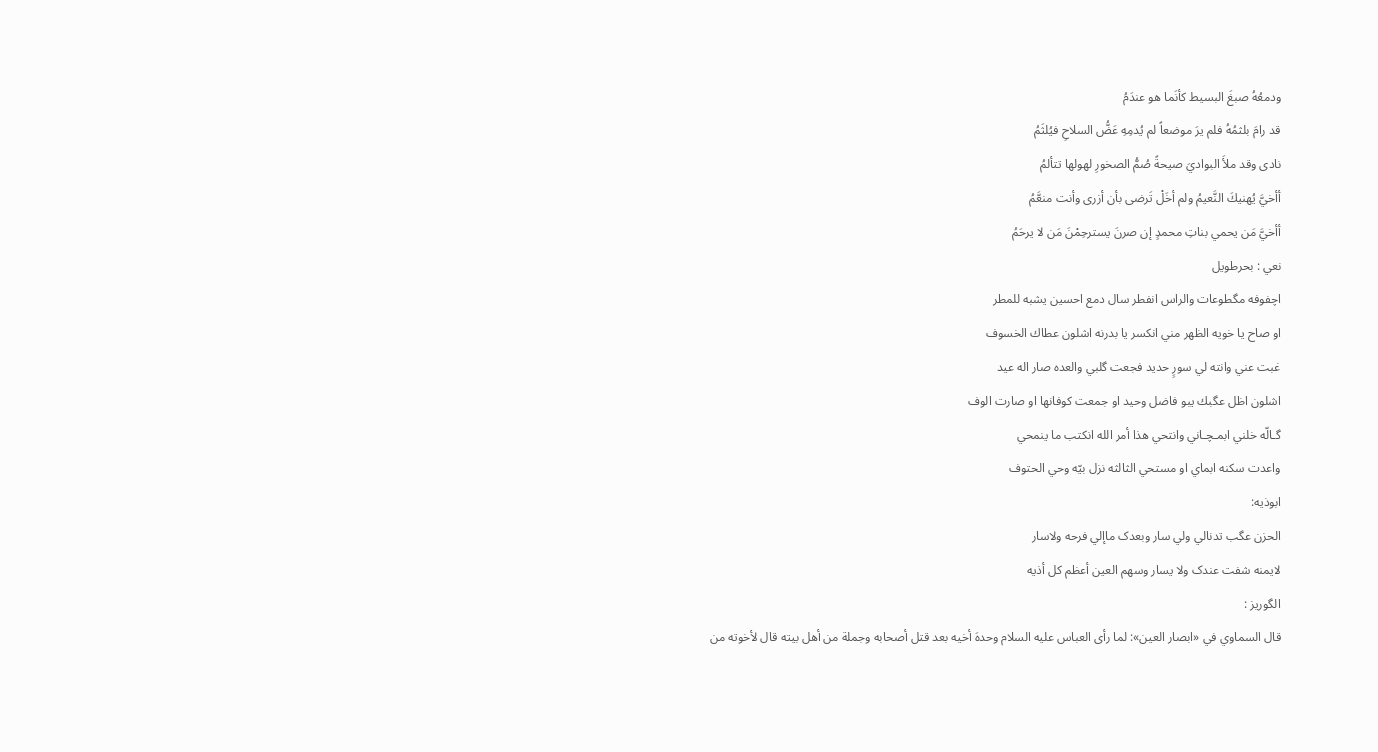ودمعُهُ صبغَ البسيط كأنَما هو عندَمُ
قد رامَ بلثمُهُ فلم يرَ موضعاً لم يُدمِهِ عَضُّ السلاحِ فيُلثَمُ
نادى وقد ملأَ البواديَ صيحةً صُمُّ الصخورِ لهولها تتألمُ
أأخيَّ يُهنيكَ النَّعيمُ ولم أخَلْ تَرضى بأن أزرى وأنت منعَّمُ
أأخيَّ مَن يحمي بناتِ محمدٍ إن صرنَ يسترحِمْنَ مَن لا يرحَمُ
نعي : بحرطويل
اچفوفه مگطوعات والراس انفطر سال دمع احسين يشبه للمطر
او صاح يا خويه الظهر مني انكسر يا بدرنه اشلون عطاك الخسوف
غبت عني وانته لي سورٍ حديد فجعت گلبي والعده صار اله عيد
اشلون اظل عگبك يبو فاضل وحيد او جمعت كوفانها او صارت الوف
گـالّه خلني ابمـچـاني وانتحي هذا أمر الله انكتب ما ينمحي
واعدت سكنه ابماي او مستحي الثالثه نزل بيّه وحي الحتوف
ابوذيه:
الحزن عگب تدنالي ولي سار وبعدک ماإلي فرحه ولاسار
لايمنه شفت عندک ولا يسار وسهم العين أعظم کل أذيه
الگوريز :
قال السماوي في «ابصار العين»: لما رأى العباس عليه السلام وحدهَ أخيه بعد قتل أصحابه وجملة من أهل بيته قال لأخوته من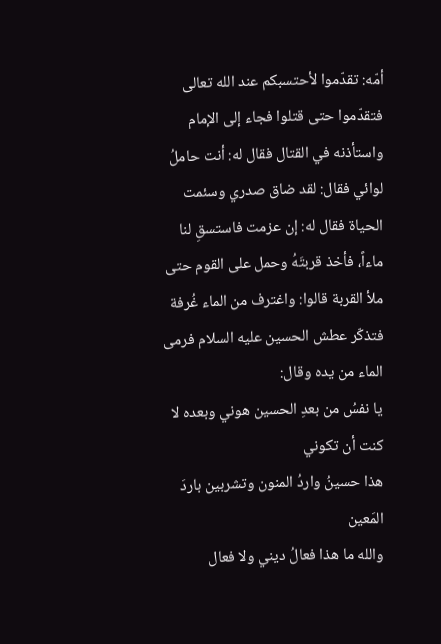أمّه: تقدّموا لأحتسبكم عند الله تعالى فتقدّموا حتى قتلوا فجاء إلى الإمام واستأذنه في القتال فقال له: أنت حاملُ لوائي فقال: لقد ضاق صدري وسئمت الحياة فقال له: إن عزمت فاستسقِ لنا ماءاً، فأخذ قربتَهُ وحمل على القوم حتى ملأ القربة قالوا: واغترف من الماء غُرفة فتذكّر عطش الحسين عليه السلام فرمى الماء من يده وقال:
يا نفسُ من بعدِ الحسين هوني وبعده لا كنت أن تكوني
هذا حسينُ واردُ المنون وتشربين باردَ المَعين
والله ما هذا فعالُ ديني ولا فعال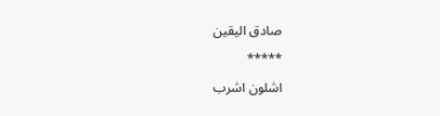صادق اليقين
*****
اشلون اشرب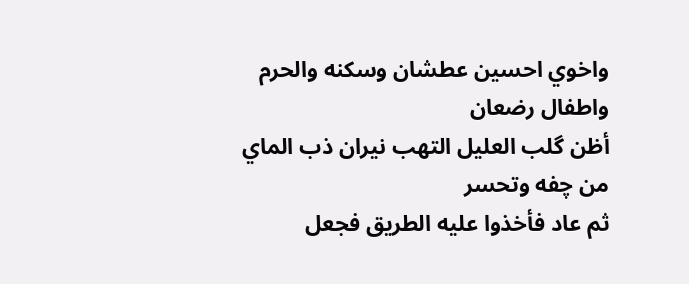واخوي احسين عطشان وسكنه والحرم واطفال رضعان
أظن گلب العليل التهب نيران ذب الماي من چفه وتحسر
ثم عاد فأخذوا عليه الطريق فجعل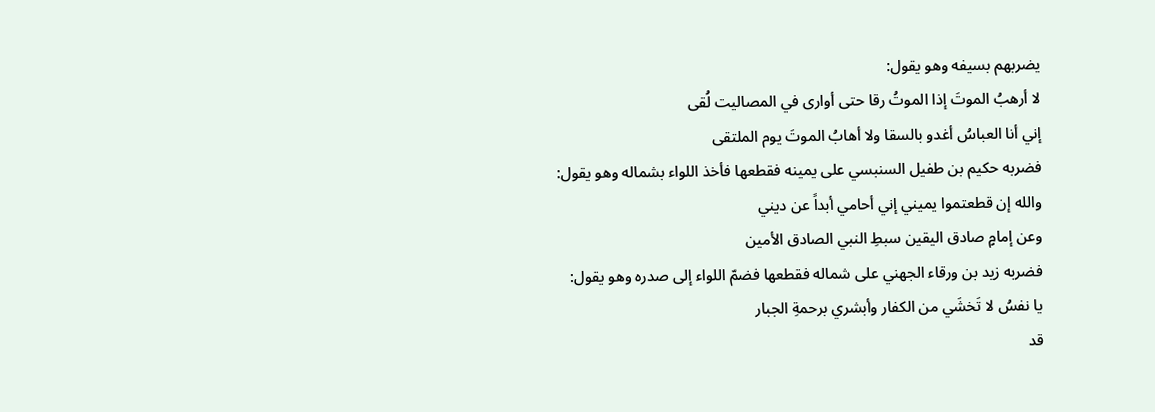يضربهم بسيفه وهو يقول:
لا أرهبُ الموتَ إذا الموتُ رقا حتى أوارى في المصاليت لُقى
إني أنا العباسُ أغدو بالسقا ولا أهابُ الموتَ يوم الملتقى
فضربه حكيم بن طفيل السنبسي على يمينه فقطعها فأخذ اللواء بشماله وهو يقول:
والله إن قطعتموا يميني إني أحامي أبداً عن ديني
وعن إمامٍ صادق اليقين سبطِ النبي الصادق الأمين
فضربه زيد بن ورقاء الجهني على شماله فقطعها فضمّ اللواء إلى صدره وهو يقول:
يا نفسُ لا تَخشَي من الكفار وأبشري برحمةِ الجبار
قد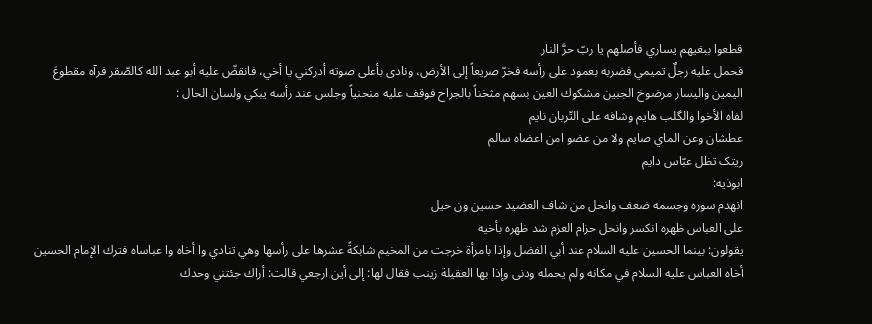قطعوا ببغيهم يساري فأصلهم يا ربّ حرَّ النار
فحمل عليه رجلٌ تميمي فضربه بعمود على رأسه فخرّ صريعاً إلى الأرض، ونادى بأعلى صوته أدركني يا أخي، فانقضّ عليه أبو عبد الله كالصّقر فرآه مقطوعَ اليمين واليسار مرضوخ الجبين مشكوك العين بسهم مثخناً بالجراح فوقف عليه منحنياً وجلس عند رأسه يبكي ولسان الحال :
لفاه الأخوا والگلب هايم وشافه علی التّربان نايم
عطشان وعن الماي صايم ولا من عضو امن اعضاه سالم
ريتک تظل عبّاس دايم
ابوذيه:
انهدم سوره وجسمه ضعف وانحل من شاف العضيد حسين ون حيل
علی العباس ظهره انکسر وانحل حزام العزم شد ظهره بأخیه
يقولون: بينما الحسين عليه السلام عند أبي الفضل وإذا بامرأة خرجت من المخيم شابكةً عشرها على رأسها وهي تنادي وا أخاه وا عباساه فترك الإمام الحسين أخاه العباس عليه السلام في مكانه ولم يحمله ودنى وإذا بها العقيلة زينب فقال لها: إلى أين ارجعي قالت: أراك جئتني وحدك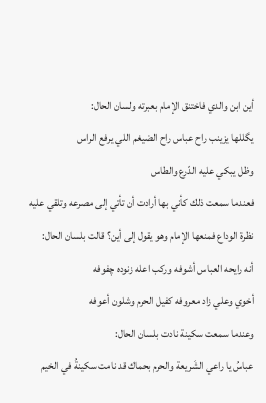أين ابن والدي فاختنق الإمام بعبرته ولسان الحال:
يگللها يزينب راح عباس راح الضيغم اللي يرفع الراس
وظل يبكي عليه الدّرع والطاس
فعندما سمعت ذلك كأني بها أرادت أن تأتي إلى مصرعه وتلقي عليه نظرة الوداع فمنعها الإمام وهو يقول إلى أين؟ قالت بلسان الحال:
أنه رايحه العباس أشوفه وركب اعله زنوده چفوفه
أخوي وعلي زاد معروفه كفيل الحرم وشلون أعوفه
وعندما سمعت سكينة نادت بلسان الحال:
عباسُ يا راعي الشَريعة والحرم بحماك قد نامت سكينةُ في الخيم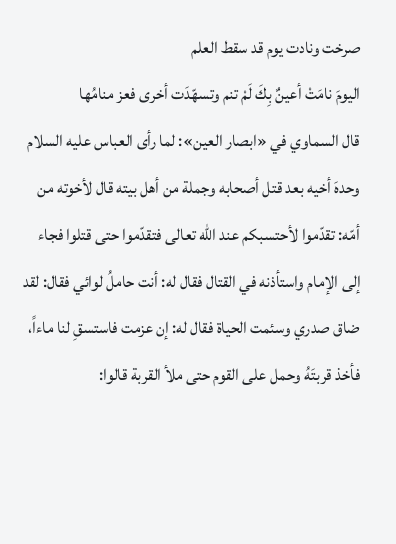صرخت ونادت يوم قد سقط العلم
اليومَ نامَتْ أعينٌ بِكَ لَمْ تنم وتسهّدَت أخرى فعز منامُها
قال السماوي في «ابصار العين»: لما رأى العباس عليه السلام وحدهَ أخيه بعد قتل أصحابه وجملة من أهل بيته قال لأخوته من أمّه: تقدّموا لأحتسبكم عند الله تعالى فتقدّموا حتى قتلوا فجاء إلى الإمام واستأذنه في القتال فقال له: أنت حاملُ لوائي فقال: لقد ضاق صدري وسئمت الحياة فقال له: إن عزمت فاستسقِ لنا ماءاً، فأخذ قربتَهُ وحمل على القوم حتى ملأ القربة قالوا: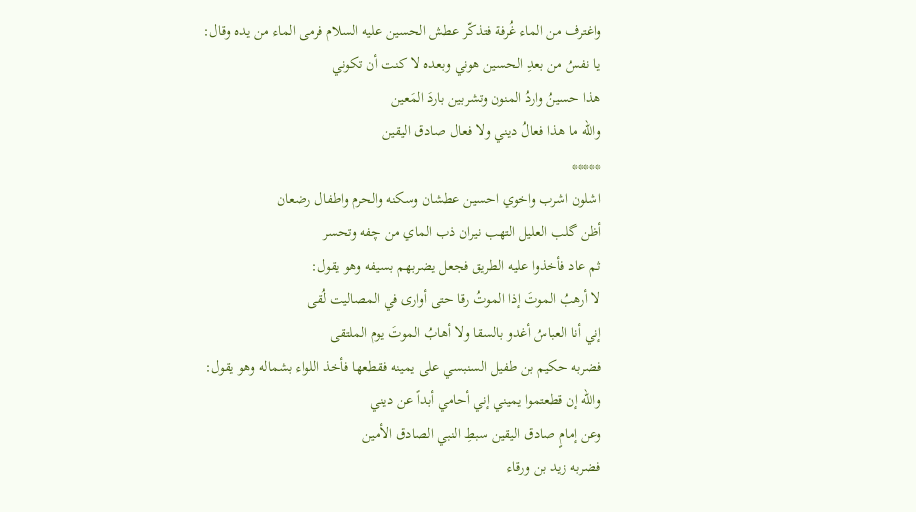واغترف من الماء غُرفة فتذكّر عطش الحسين عليه السلام فرمى الماء من يده وقال:
يا نفسُ من بعدِ الحسين هوني وبعده لا كنت أن تكوني
هذا حسينُ واردُ المنون وتشربين باردَ المَعين
والله ما هذا فعالُ ديني ولا فعال صادق اليقين
*****
اشلون اشرب واخوي احسين عطشان وسكنه والحرم واطفال رضعان
أظن گلب العليل التهب نيران ذب الماي من چفه وتحسر
ثم عاد فأخذوا عليه الطريق فجعل يضربهم بسيفه وهو يقول:
لا أرهبُ الموتَ إذا الموتُ رقا حتى أوارى في المصاليت لُقى
إني أنا العباسُ أغدو بالسقا ولا أهابُ الموتَ يوم الملتقى
فضربه حكيم بن طفيل السنبسي على يمينه فقطعها فأخذ اللواء بشماله وهو يقول:
والله إن قطعتموا يميني إني أحامي أبداً عن ديني
وعن إمامٍ صادق اليقين سبطِ النبي الصادق الأمين
فضربه زيد بن ورقاء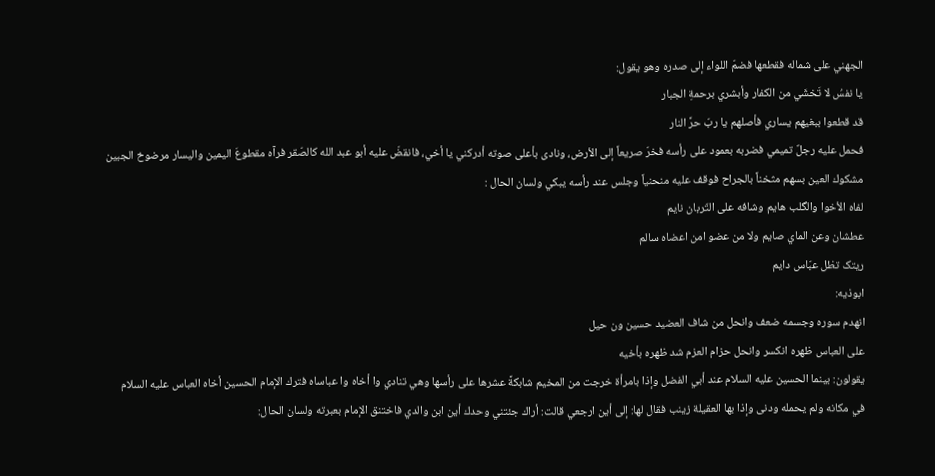الجهني على شماله فقطعها فضمّ اللواء إلى صدره وهو يقول:
يا نفسُ لا تَخشَي من الكفار وأبشري برحمةِ الجبار
قد قطعوا ببغيهم يساري فأصلهم يا ربّ حرَّ النار
فحمل عليه رجلٌ تميمي فضربه بعمود على رأسه فخرّ صريعاً إلى الأرض، ونادى بأعلى صوته أدركني يا أخي، فانقضّ عليه أبو عبد الله كالصّقر فرآه مقطوعَ اليمين واليسار مرضوخ الجبين مشكوك العين بسهم مثخناً بالجراح فوقف عليه منحنياً وجلس عند رأسه يبكي ولسان الحال :
لفاه الأخوا والگلب هايم وشافه علی التّربان نايم
عطشان وعن الماي صايم ولا من عضو امن اعضاه سالم
ريتک تظل عبّاس دايم
ابوذيه:
انهدم سوره وجسمه ضعف وانحل من شاف العضيد حسين ون حيل
علی العباس ظهره انکسر وانحل حزام العزم شد ظهره بأخیه
يقولون: بينما الحسين عليه السلام عند أبي الفضل وإذا بامرأة خرجت من المخيم شابكةً عشرها على رأسها وهي تنادي وا أخاه وا عباساه فترك الإمام الحسين أخاه العباس عليه السلام في مكانه ولم يحمله ودنى وإذا بها العقيلة زينب فقال لها: إلى أين ارجعي قالت: أراك جئتني وحدك أين ابن والدي فاختنق الإمام بعبرته ولسان الحال: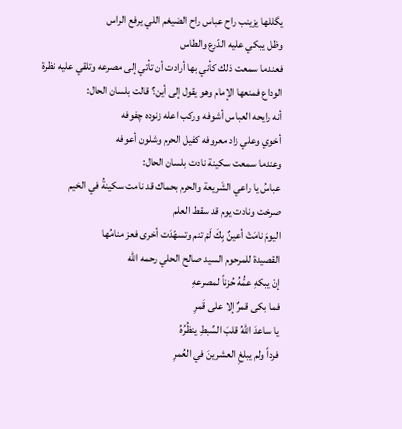يگللها يزينب راح عباس راح الضيغم اللي يرفع الراس
وظل يبكي عليه الدّرع والطاس
فعندما سمعت ذلك كأني بها أرادت أن تأتي إلى مصرعه وتلقي عليه نظرة الوداع فمنعها الإمام وهو يقول إلى أين؟ قالت بلسان الحال:
أنه رايحه العباس أشوفه وركب اعله زنوده چفوفه
أخوي وعلي زاد معروفه كفيل الحرم وشلون أعوفه
وعندما سمعت سكينة نادت بلسان الحال:
عباسُ يا راعي الشَريعة والحرم بحماك قد نامت سكينةُ في الخيم
صرخت ونادت يوم قد سقط العلم
اليومَ نامَتْ أعينٌ بِكَ لَمْ تنم وتسهّدَت أخرى فعز منامُها
القصيدة للمرحوم السيد صالح الحلي رحمه الله
إنْ يبكهِ عمُّهُ حُزناً لمصرعهِ
فما بكى قمرٌ إلا على قَمرِ
يا ساعدَ اللهُ قلبَ السِّبطِ ينظُرُهُ
فرداً ولم يبلغِ العشرينَ في العُمرِ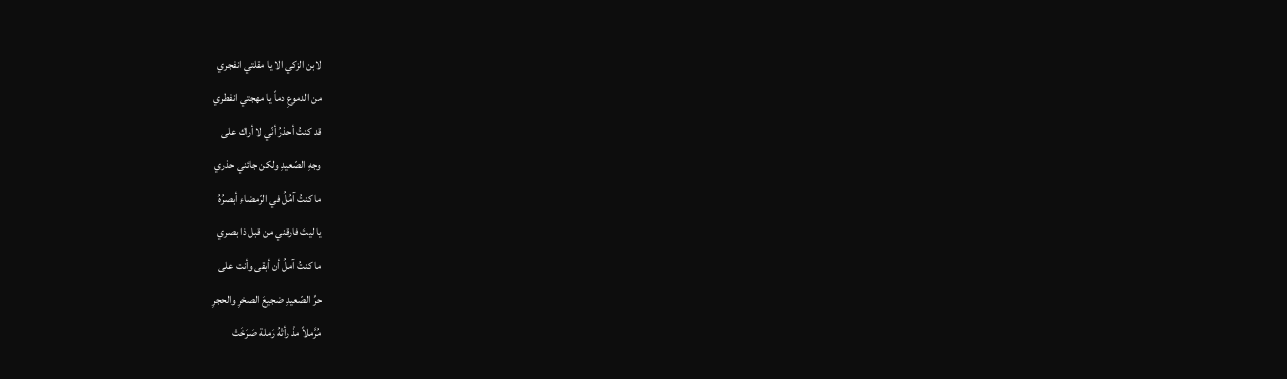لابن الزكي الا يا مقلتي انفجري
من الدموعِ دماً يا مهجتي انفطري
قد كنتُ أحذرُ أنّي لا أراك على
وجهِ الصّعيدِ ولكن جائني حذري
ما كنتُ آمُلُ في الرّمضاءِ أبصرُهُ
يا ليتَ فارقني من قبل ذا بصري
ما كنتُ آملُ أن أبقى وأنت على
حرِّ الصّعيدِ ضجيعَ الصخرِ والحجرِ
مُرَّملاً مذْ رأتْهُ رَملة صَرَخَتْ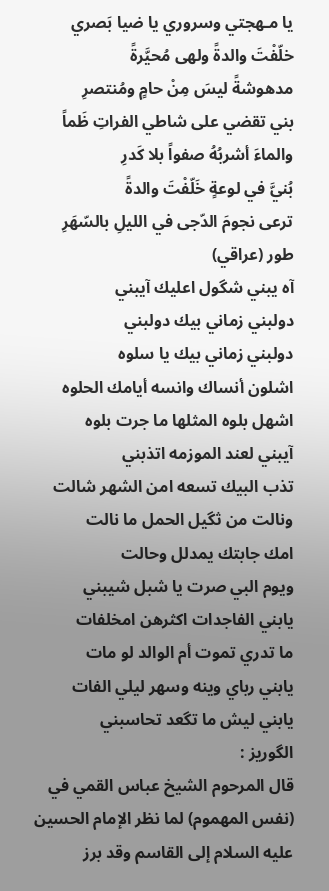يا مـهجتي وسروري يا ضيا بَصري
خلّفْتَ والدةً ولهى مُحيَّرةً
مدهوشةً ليسَ مِنْ حامٍ ومُنتصرِ
بني تقضي على شاطي الفراتِ ظَماً
والماءَ أشربُهُ صفواً بلا كَدرِ
بُنيَّ في لوعةٍ خَلّفْتَ والدةً
ترعى نجومَ الدّجى في الليلِ بالسّهَرِ
طور (عراقي)
آه يبني شگول اعليك آيبني
دولبني زماني بيك دولبني
دولبني زماني بيك يا سلوه
اشلون أنساك وانسه أيامك الحلوه
اشهل بلوه المثلها ما جرت بلوه
آيبني لعند الموزمه اتذبني
تذب البيك تسعه امن الشهر شالت
ونالت من ثگيل الحمل ما نالت
امك جابتك يمدلل وحالت
ويوم البي صرت يا شبل شيبني
يابني الفاجدات اكثرهن امخلفات
ما تدري تموت أم الوالد لو مات
يابني رباي وينه وسهر ليلي الفات
يابني ليش ما تگعد تحاسبني
الگوريز :
قال المرحوم الشيخ عباس القمي في (نفس المهموم) لما نظر الإمام الحسين علیه السلام إلى القاسم وقد برز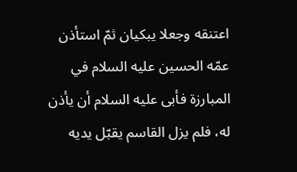اعتنقه وجعلا يبكيان ثمّ استأذن عمّه الحسين علیه السلام في المبارزة فأبى علیه السلام أن يأذن له، فلم يزل القاسم يقبّل يديه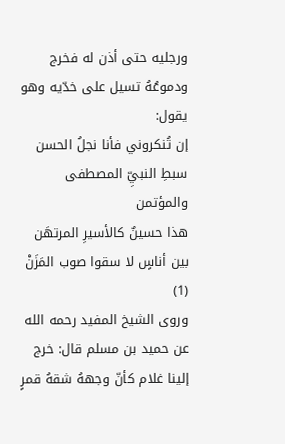ورجليه حتى أذن له فخرج ودموعُهُ تسيل على خدّيه وهو يقول:
إن تُنكروني فأنا نجلُ الحسن
سبطِ النبيِّ المصطفى والمؤتمن
هذا حسينٌ كالأسيرِ المرتهَن
بين أناسٍ لا سقوا صوب المَزَنْ (1)
وروى الشيخ المفيد رحمه الله عن حميد بن مسلم قال: خرج إلينا غلام كأنّ وجههُ شقهُ قمرٍ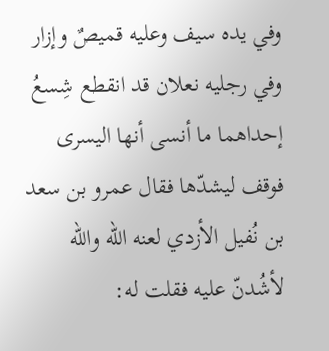وفي يده سيف وعليه قميصٌ وإزار وفي رجليه نعلان قد انقطع شِسعُ إحداهما ما أنسى أنها اليسرى فوقف ليشدّها فقال عمرو بن سعد بن نُفيل الأزدي لعنه الله والله لأشُدنّ عليه فقلت له: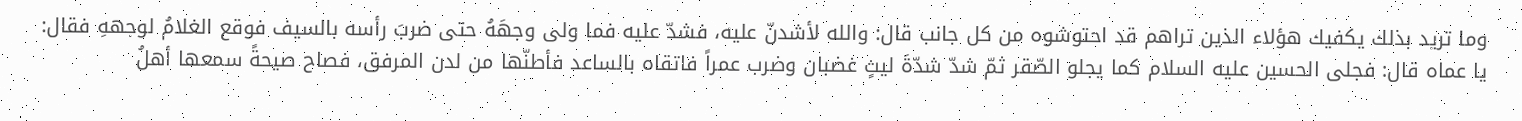وما تريد بذلك يكفيك هؤلاء الذين تراهم قد احتوشوه من كل جانب قال: والله لأشدنّ عليه، فشدّ عليه فما ولى وجهَهُ حتى ضربَ رأسه بالسيف فوقع الغلامُ لوجههِ فقال:
يا عماه قال: فجلى الحسين علیه السلام كما يجلو الصّقر ثمّ شدّ شدّةَ ليثٍ غضبان وضرب عمراً فاتقاه بالساعد فأطنّها من لدن المرفق، فصاح صيحةً سمعها أهلُ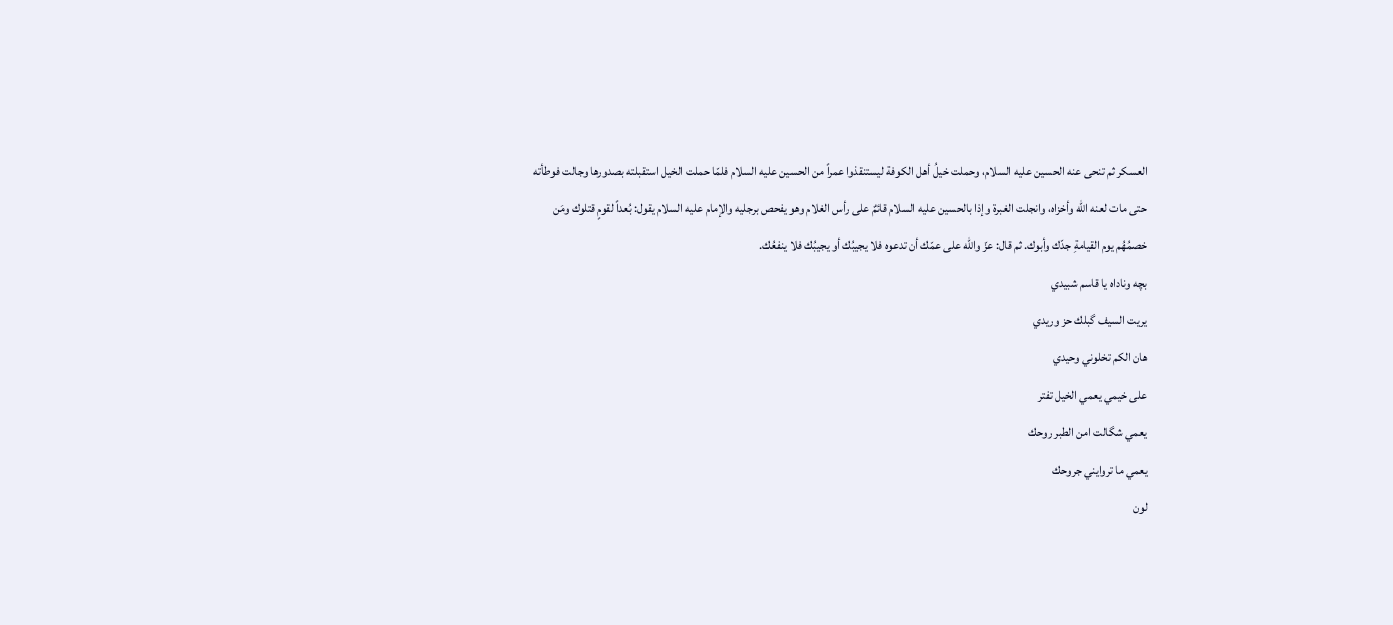العسكر ثم تنحى عنه الحسين علیه السلام، وحملت خيلُ أهل الكوفة ليستنقذوا عمراً من الحسين علیه السلام فلمّا حملت الخيل استقبلته بصدورها وجالت فوطأته حتى مات لعنه الله وأخزاه، وانجلت الغبرة وإذا بالحسين علیه السلام قائمٌ على رأس الغلام وهو يفحص برجليه والإمام علیه السلام يقول: بُعداً لقومٍ قتلوك ومَن خصمُهُم يوم القيامةِ جدّك وأبوك. ثم قال: عزّ والله على عمّك أن تدعوه فلا يجيبُك أو يجيبُك فلا ينفعُك.
بچه وناداه يا قاسم شبيدي
يريت السيف گبلك حز وريدي
هان الكم تخلوني وحيدي
على خيمي يعمي الخيل تفتر
يعمي شگالت امن الطبر روحك
يعمي ما تروايني جروحك
لون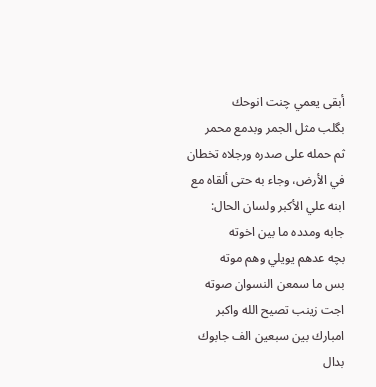أبقى يعمي چنت انوحك
بگلب مثل الجمر وبدمع محمر
ثم حمله على صدره ورجلاه تخطان في الأرض، وجاء به حتى ألقاه مع ابنه علي الأكبر ولسان الحال:
جابه ومدده ما بين اخوته
بچه عدهم يويلي وهم موته
بس ما سمعن النسوان صوته
اجت زينب تصيح الله واكبر
امبارك بين سبعين الف جابوك
بدال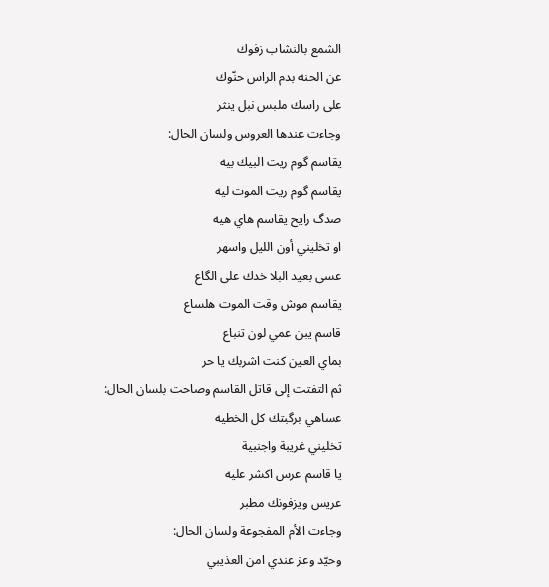الشمع بالنشاب زفوك
عن الحنه بدم الراس حنّوك
على راسك ملبس نبل ينثر
وجاءت عندها العروس ولسان الحال:
يقاسم گوم ريت البيك بيه
يقاسم گوم ريت الموت ليه
صدگ رايح يقاسم هاي هيه
او تخليني أون الليل واسهر
عسى بعيد البلا خدك على الگاع
يقاسم موش وقت الموت هلساع
قاسم يبن عمي لون تنباع
بماي العين كنت اشربك يا حر
ثم التفتت إلى قاتل القاسم وصاحت بلسان الحال:
عساهي برگبتك كل الخطيه
تخليني غريبة واجنبية
يا قاسم عرس اكشر عليه
عريس ويزفونك مطبر
وجاءت الأم المفجوعة ولسان الحال:
وحيّد وعز عندي امن العذيبي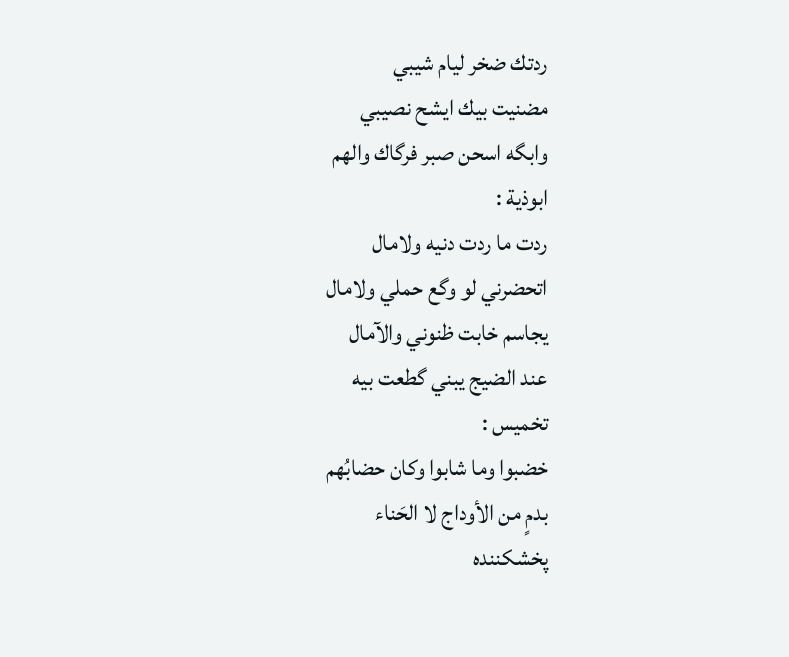ردتك ضخر ليام شيبي
مضنيت بيك ايشح نصيبي
وابگه اسحن صبر فرگاك والهم
ابوذية :
ردت ما ردت دنيه ولامال
اتحضرني لو وگع حملي ولامال
يجاسم خابت ظنوني والآمال
عند الضيج يبني گطعت بيه
تخميس :
خضبوا وما شابوا وكان حضابُهم
بدمٍ من الأوداج لا الحَناء
پخشکننده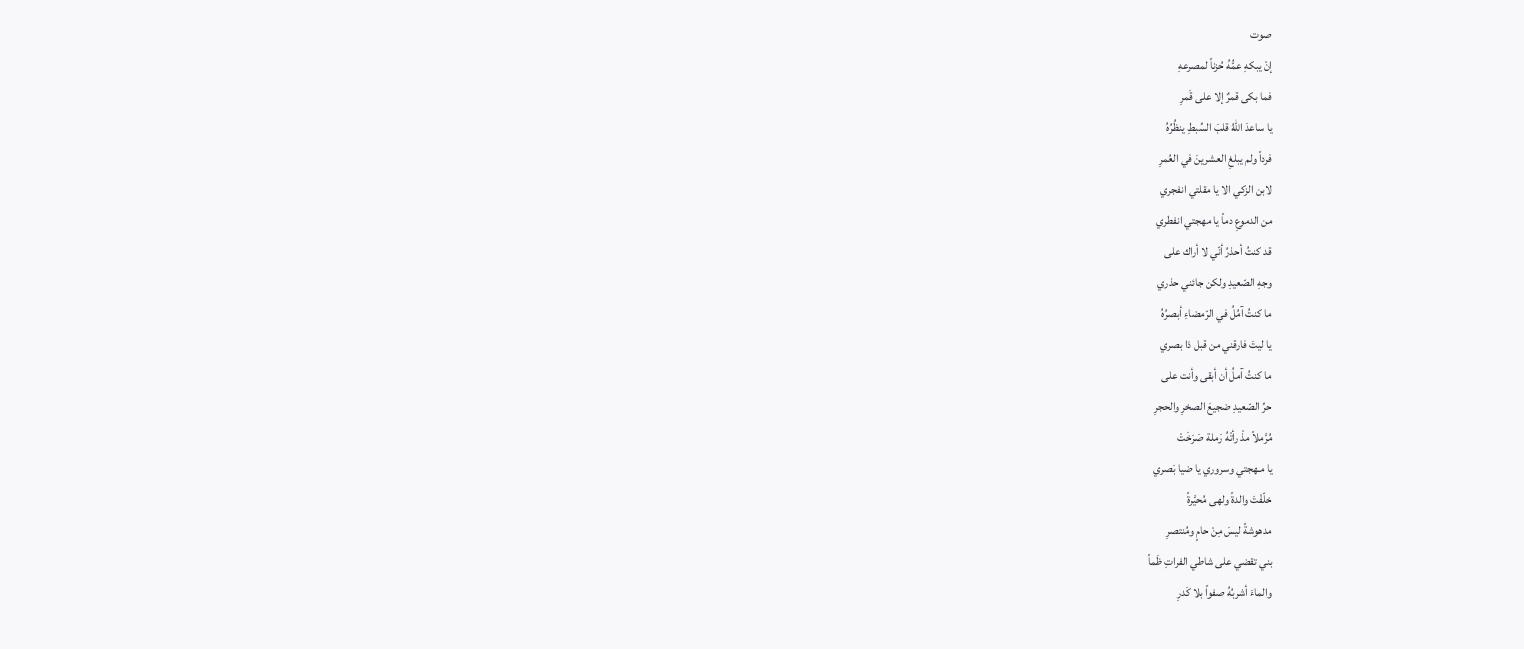صوت
إنْ يبكهِ عمُّهُ حُزناً لمصرعهِ
فما بكى قمرٌ إلا على قَمرِ
يا ساعدَ اللهُ قلبَ السِّبطِ ينظُرُهُ
فرداً ولم يبلغِ العشرينَ في العُمرِ
لابن الزكي الا يا مقلتي انفجري
من الدموعِ دماً يا مهجتي انفطري
قد كنتُ أحذرُ أنّي لا أراك على
وجهِ الصّعيدِ ولكن جائني حذري
ما كنتُ آمُلُ في الرّمضاءِ أبصرُهُ
يا ليتَ فارقني من قبل ذا بصري
ما كنتُ آملُ أن أبقى وأنت على
حرِّ الصّعيدِ ضجيعَ الصخرِ والحجرِ
مُرَّملاً مذْ رأتْهُ رَملة صَرَخَتْ
يا مـهجتي وسروري يا ضيا بَصري
خلّفْتَ والدةً ولهى مُحيَّرةً
مدهوشةً ليسَ مِنْ حامٍ ومُنتصرِ
بني تقضي على شاطي الفراتِ ظَماً
والماءَ أشربُهُ صفواً بلا كَدرِ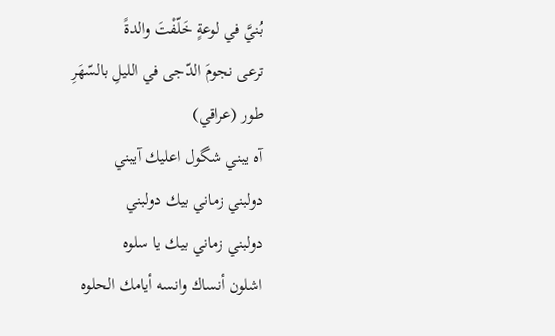بُنيَّ في لوعةٍ خَلّفْتَ والدةً
ترعى نجومَ الدّجى في الليلِ بالسّهَرِ
طور (عراقي)
آه يبني شگول اعليك آيبني
دولبني زماني بيك دولبني
دولبني زماني بيك يا سلوه
اشلون أنساك وانسه أيامك الحلوه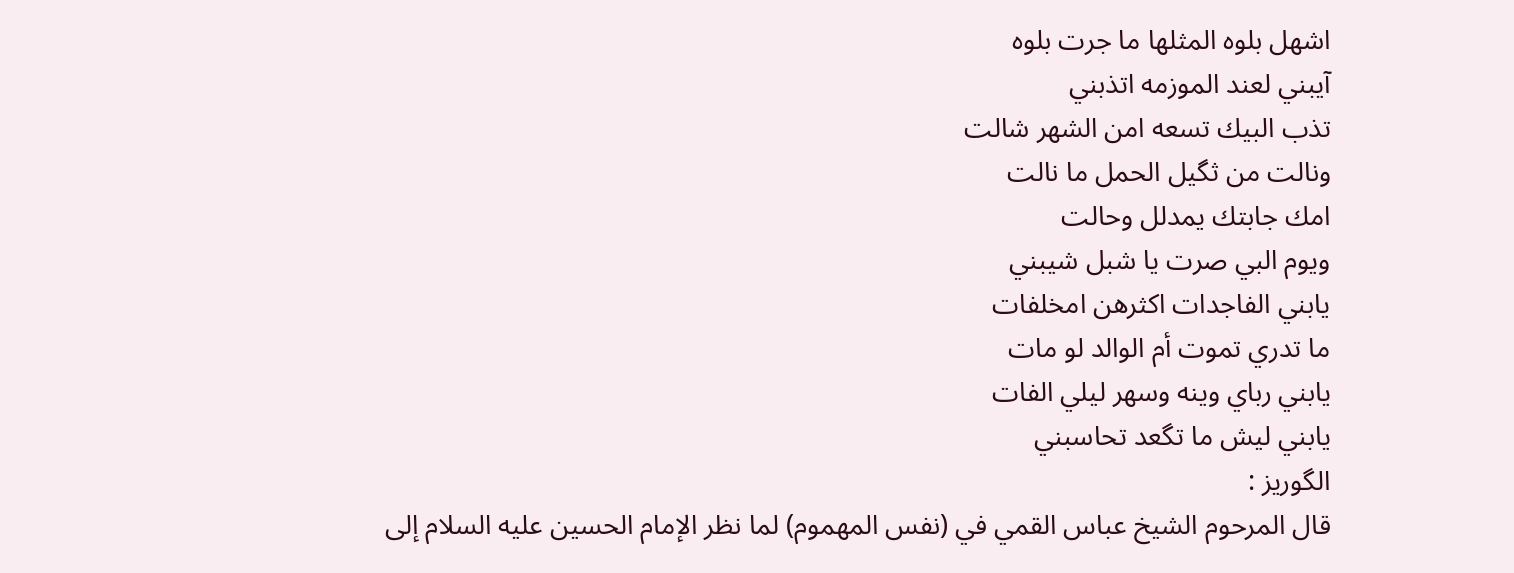اشهل بلوه المثلها ما جرت بلوه
آيبني لعند الموزمه اتذبني
تذب البيك تسعه امن الشهر شالت
ونالت من ثگيل الحمل ما نالت
امك جابتك يمدلل وحالت
ويوم البي صرت يا شبل شيبني
يابني الفاجدات اكثرهن امخلفات
ما تدري تموت أم الوالد لو مات
يابني رباي وينه وسهر ليلي الفات
يابني ليش ما تگعد تحاسبني
الگوريز :
قال المرحوم الشيخ عباس القمي في (نفس المهموم) لما نظر الإمام الحسين علیه السلام إلى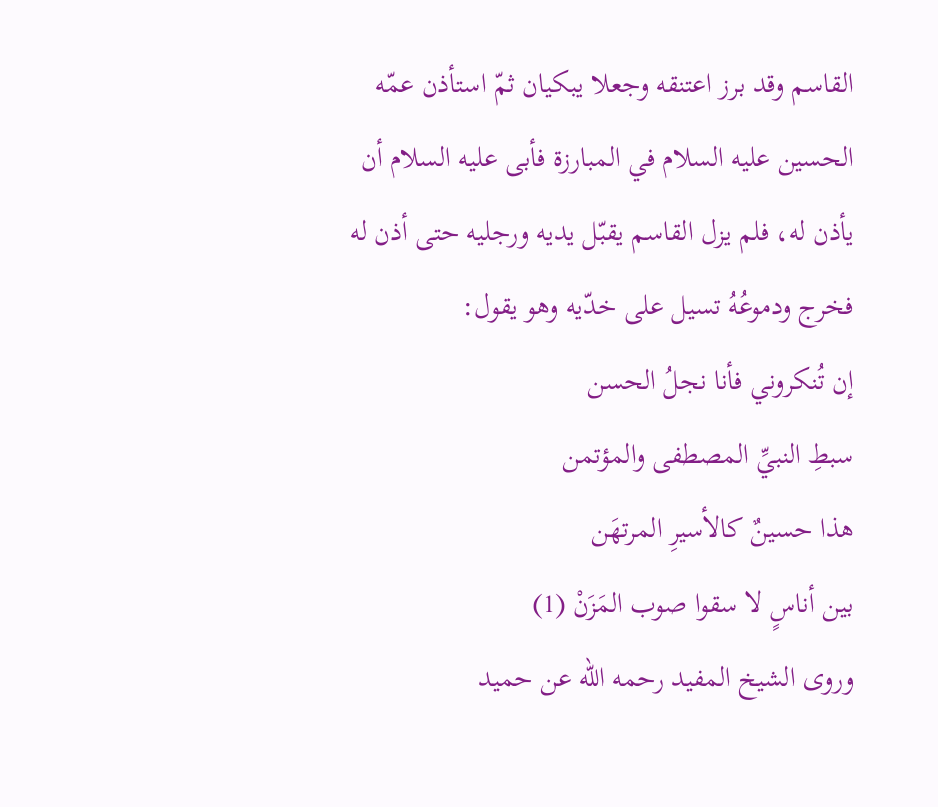القاسم وقد برز اعتنقه وجعلا يبكيان ثمّ استأذن عمّه الحسين علیه السلام في المبارزة فأبى علیه السلام أن يأذن له، فلم يزل القاسم يقبّل يديه ورجليه حتى أذن له فخرج ودموعُهُ تسيل على خدّيه وهو يقول:
إن تُنكروني فأنا نجلُ الحسن
سبطِ النبيِّ المصطفى والمؤتمن
هذا حسينٌ كالأسيرِ المرتهَن
بين أناسٍ لا سقوا صوب المَزَنْ (1)
وروى الشيخ المفيد رحمه الله عن حميد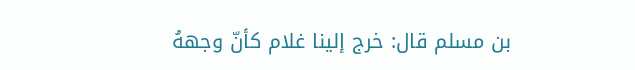بن مسلم قال: خرج إلينا غلام كأنّ وجههُ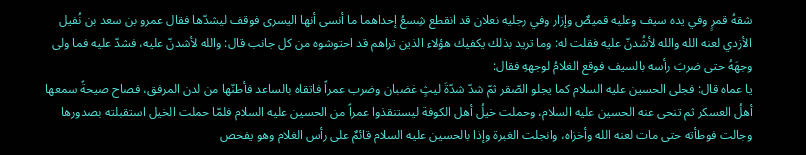شقهُ قمرٍ وفي يده سيف وعليه قميصٌ وإزار وفي رجليه نعلان قد انقطع شِسعُ إحداهما ما أنسى أنها اليسرى فوقف ليشدّها فقال عمرو بن سعد بن نُفيل الأزدي لعنه الله والله لأشُدنّ عليه فقلت له: وما تريد بذلك يكفيك هؤلاء الذين تراهم قد احتوشوه من كل جانب قال: والله لأشدنّ عليه، فشدّ عليه فما ولى وجهَهُ حتى ضربَ رأسه بالسيف فوقع الغلامُ لوجههِ فقال:
يا عماه قال: فجلى الحسين علیه السلام كما يجلو الصّقر ثمّ شدّ شدّةَ ليثٍ غضبان وضرب عمراً فاتقاه بالساعد فأطنّها من لدن المرفق، فصاح صيحةً سمعها أهلُ العسكر ثم تنحى عنه الحسين علیه السلام، وحملت خيلُ أهل الكوفة ليستنقذوا عمراً من الحسين علیه السلام فلمّا حملت الخيل استقبلته بصدورها وجالت فوطأته حتى مات لعنه الله وأخزاه، وانجلت الغبرة وإذا بالحسين علیه السلام قائمٌ على رأس الغلام وهو يفحص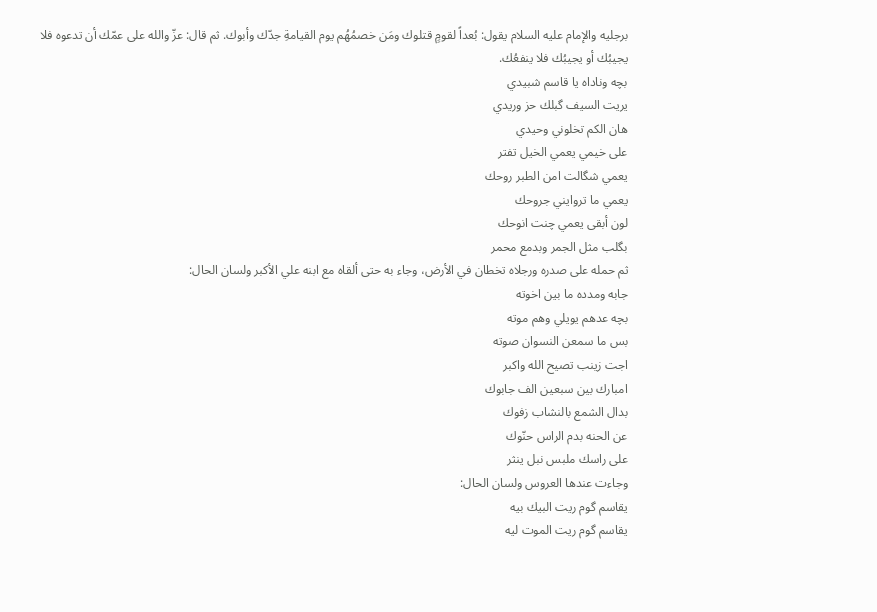برجليه والإمام علیه السلام يقول: بُعداً لقومٍ قتلوك ومَن خصمُهُم يوم القيامةِ جدّك وأبوك. ثم قال: عزّ والله على عمّك أن تدعوه فلا يجيبُك أو يجيبُك فلا ينفعُك.
بچه وناداه يا قاسم شبيدي
يريت السيف گبلك حز وريدي
هان الكم تخلوني وحيدي
على خيمي يعمي الخيل تفتر
يعمي شگالت امن الطبر روحك
يعمي ما تروايني جروحك
لون أبقى يعمي چنت انوحك
بگلب مثل الجمر وبدمع محمر
ثم حمله على صدره ورجلاه تخطان في الأرض، وجاء به حتى ألقاه مع ابنه علي الأكبر ولسان الحال:
جابه ومدده ما بين اخوته
بچه عدهم يويلي وهم موته
بس ما سمعن النسوان صوته
اجت زينب تصيح الله واكبر
امبارك بين سبعين الف جابوك
بدال الشمع بالنشاب زفوك
عن الحنه بدم الراس حنّوك
على راسك ملبس نبل ينثر
وجاءت عندها العروس ولسان الحال:
يقاسم گوم ريت البيك بيه
يقاسم گوم ريت الموت ليه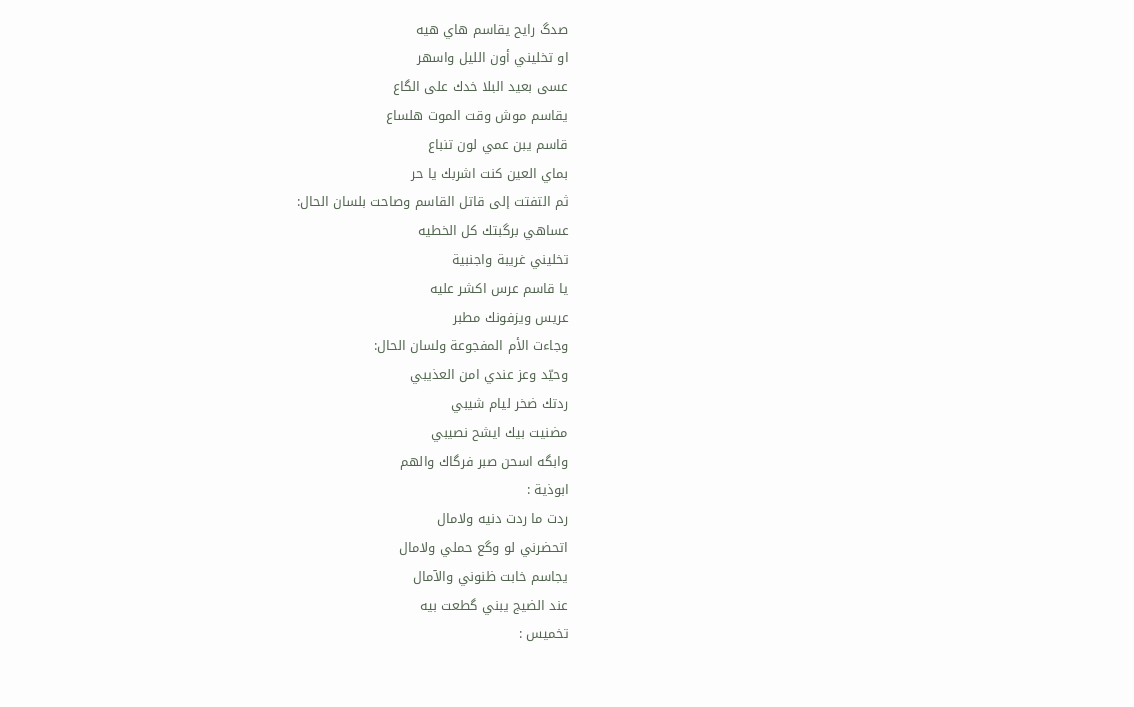صدگ رايح يقاسم هاي هيه
او تخليني أون الليل واسهر
عسى بعيد البلا خدك على الگاع
يقاسم موش وقت الموت هلساع
قاسم يبن عمي لون تنباع
بماي العين كنت اشربك يا حر
ثم التفتت إلى قاتل القاسم وصاحت بلسان الحال:
عساهي برگبتك كل الخطيه
تخليني غريبة واجنبية
يا قاسم عرس اكشر عليه
عريس ويزفونك مطبر
وجاءت الأم المفجوعة ولسان الحال:
وحيّد وعز عندي امن العذيبي
ردتك ضخر ليام شيبي
مضنيت بيك ايشح نصيبي
وابگه اسحن صبر فرگاك والهم
ابوذية :
ردت ما ردت دنيه ولامال
اتحضرني لو وگع حملي ولامال
يجاسم خابت ظنوني والآمال
عند الضيج يبني گطعت بيه
تخميس :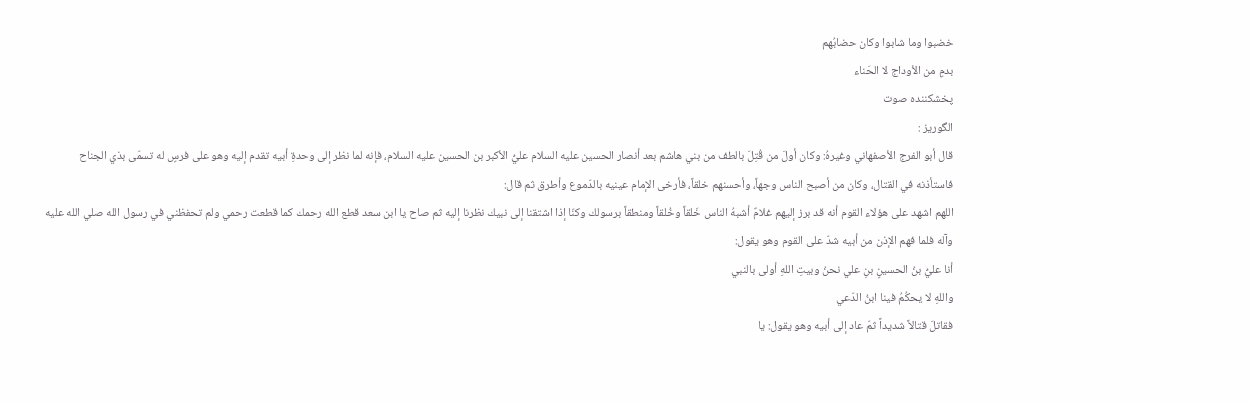خضبوا وما شابوا وكان حضابُهم
بدمٍ من الأوداج لا الحَناء
پخشکننده صوت
الگوريز :
قال أبو الفرج الأصفهاني وغيرهُ: وكان أولَ من قُتِلَ بالطف من بني هاشم بعد أنصار الحسين عليه السلام عليُّ الأكبر بن الحسين عليه السلام، فإنه لما نظر إلى وحدةِ أبيه تقدم إليه وهو على فرسٍ له تسمّی بذي الجناح فاستأذنه في القتال، وكان من أصبح الناس وجهاً، وأحسنهم خلقاً، فأرخى الإمام عينيه بالدّموع وأطرق ثم قال:
اللهم اشهد على هؤلاء القوم أنه قد برز إليهم غلامٌ أشبهُ الناس خَلقاً وخُلقاً ومنطقاً برسولك وكنّا إذا اشتقنا إلى نبيك نظرنا إليه ثم صاح يا ابن سعد قطع الله رحمك كما قطعت رحمي ولم تحفظني في رسول الله صلي الله عليه وآله فلما فهم الإذن من أبيه شدّ على القوم وهو يقول:
أنا عليُّ بنُ الحسينٍ بنِ علي نحنُ وبيتِ اللهِ أولى بالنبي
واللهِ لا يحكُمُ فينا ابنُ الدّعي
فقاتلَ قتالاً شديداً ثمّ عاد إلى أبيه وهو يقول: يا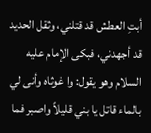أبتِ العطش قد قتلني، وثقل الحديد قد أجهدني، فبكى الإمام عليه السلام وهو يقول: وا غوثاه وأنى لي بالماء قاتل يا بني قليلاً واصبر فما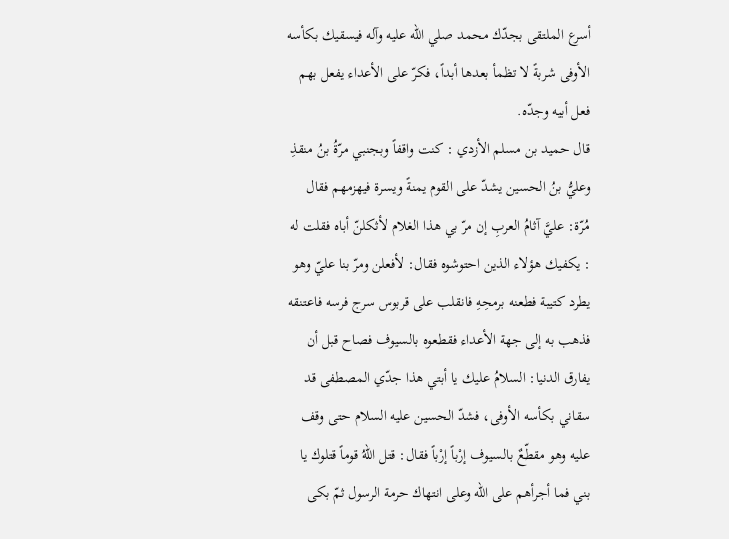أسرع الملتقى بجدّك محمد صلي الله عليه وآله فيسقيك بكأسه الأوفى شربةً لا تظمأ بعدها أبداً، فكرّ على الأعداء يفعل بهم فعل أبيه وجدّه.
قال حميد بن مسلم الأزدي : كنت واقفاً وبجنبي مرّةُ بنُ منقذِ وعليُّ بنُ الحسين يشدّ على القوم يمنةً ويسرة فيهزمهم فقال مُرّة: عليَّ آثامُ العربِ إن مرّ بي هذا الغلام لأثكلنّ أباه فقلت له : يكفيك هؤلاء الذين احتوشوه فقال: لأفعلن ومرّ بنا عليّ وهو يطرد كتيبة فطعنه برمحِهِ فانقلب على قربوس سرج فرسه فاعتنقه فذهب به إلى جهة الأعداء فقطعوه بالسيوف فصاح قبل أن يفارق الدنيا: السلامُ عليك يا أبتي هذا جدّي المصطفى قد سقاني بكأسه الأوفى، فشدّ الحسين عليه السلام حتى وقف عليه وهو مقطّعٌ بالسيوف إرْباً إرْباً فقال: قتل اللهُ قوماً قتلوك يا بني فما أجرأهم على الله وعلى انتهاك حرمة الرسول ثمّ بكى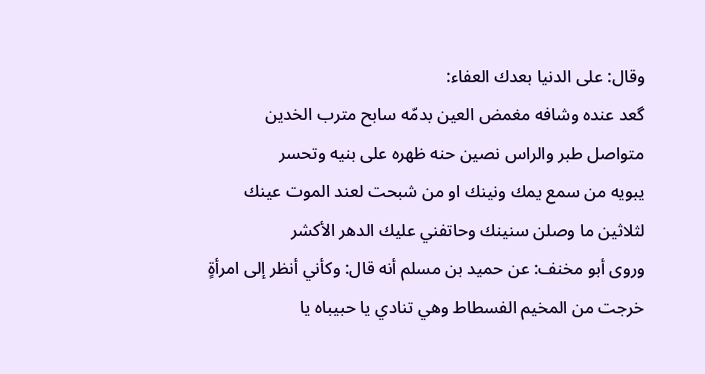وقال: على الدنيا بعدك العفاء:
گعد عنده وشافه مغمض العين بدمّه سابح مترب الخدين
متواصل طبر والراس نصين حنه ظهره على بنيه وتحسر
يبويه من سمع يمك ونينك او من شبحت لعند الموت عينك
لثلاثين ما وصلن سنينك وحاتفني عليك الدهر الأكشر
وروى أبو مخنف: عن حميد بن مسلم أنه قال: وكأني أنظر إلى امرأةٍ خرجت من المخيم الفسطاط وهي تنادي يا حبيباه يا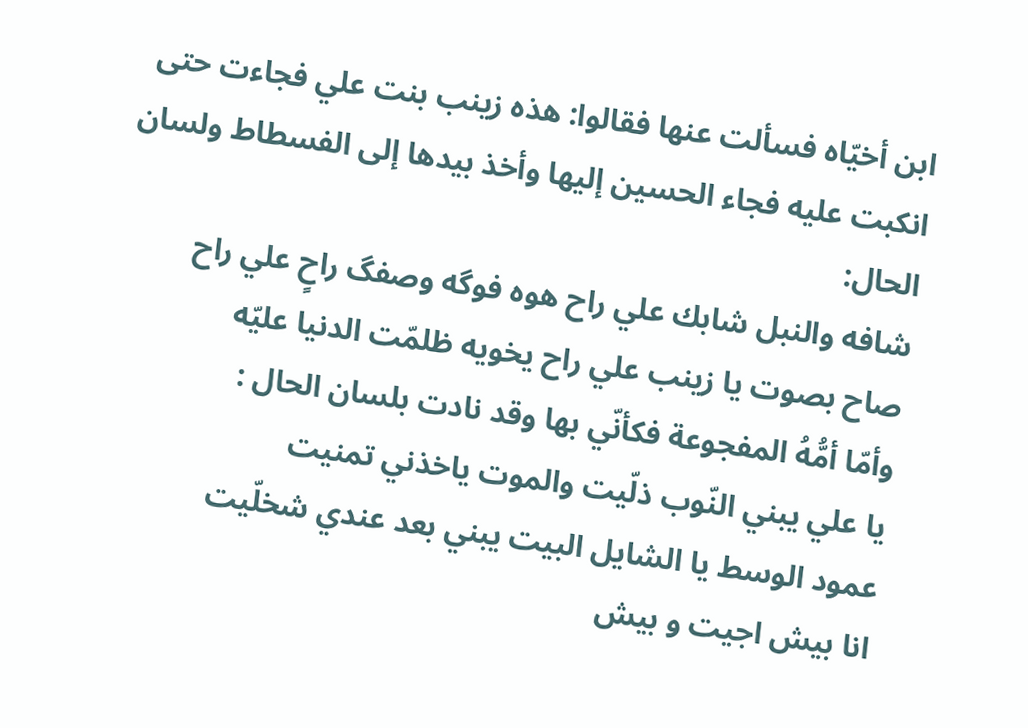ابن أخيّاه فسألت عنها فقالوا: هذه زينب بنت علي فجاءت حتى انكبت عليه فجاء الحسين إليها وأخذ بيدها إلى الفسطاط ولسان الحال:
شافه والنبل شابك علي راح هوه فوگه وصفگ راحٍ علي راح
صاح بصوت يا زينب علي راح يخويه ظلمّت الدنيا عليّه
وأمّا أمُّهُ المفجوعة فکأنّي بها وقد نادت بلسان الحال :
يا علي يبني النّوب ذلّيت والموت ياخذني تمنيت
عمود الوسط يا الشايل البيت يبني بعد عندي شخلّيت
انا بيش اجيت و بيش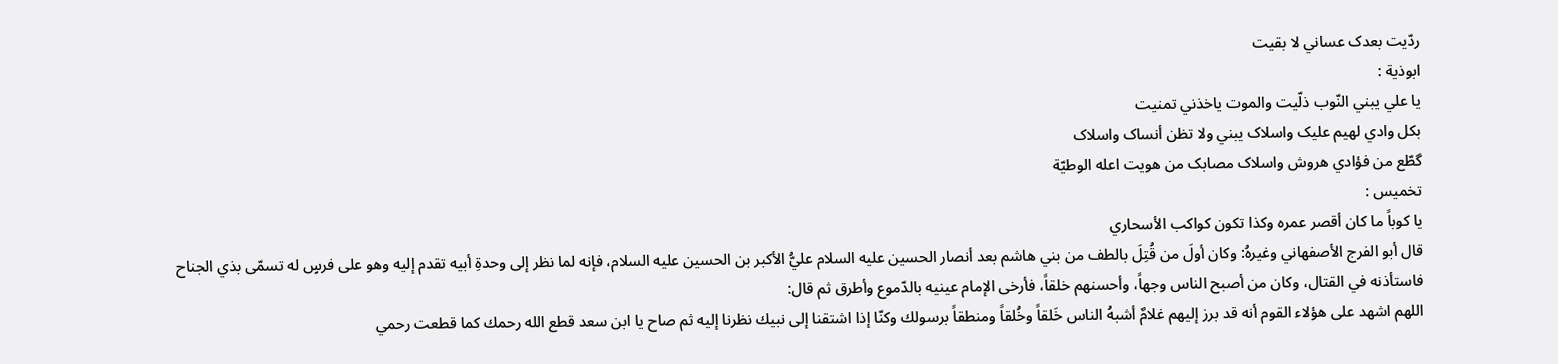ردّيت بعدک عساني لا بقيت
ابوذية :
يا علي يبني النّوب ذلّيت والموت ياخذني تمنيت
بکل وادي لهيم عليک واسلاک يبني ولا تظن أنساک واسلاک
گطّع من فؤادي هروش واسلاک مصابک من هويت اعله الوطيّة
تخميس :
يا کوباً ما کان أقصر عمره وکذا تکون کواکب الأسحاري
قال أبو الفرج الأصفهاني وغيرهُ: وكان أولَ من قُتِلَ بالطف من بني هاشم بعد أنصار الحسين عليه السلام عليُّ الأكبر بن الحسين عليه السلام، فإنه لما نظر إلى وحدةِ أبيه تقدم إليه وهو على فرسٍ له تسمّی بذي الجناح فاستأذنه في القتال، وكان من أصبح الناس وجهاً، وأحسنهم خلقاً، فأرخى الإمام عينيه بالدّموع وأطرق ثم قال:
اللهم اشهد على هؤلاء القوم أنه قد برز إليهم غلامٌ أشبهُ الناس خَلقاً وخُلقاً ومنطقاً برسولك وكنّا إذا اشتقنا إلى نبيك نظرنا إليه ثم صاح يا ابن سعد قطع الله رحمك كما قطعت رحمي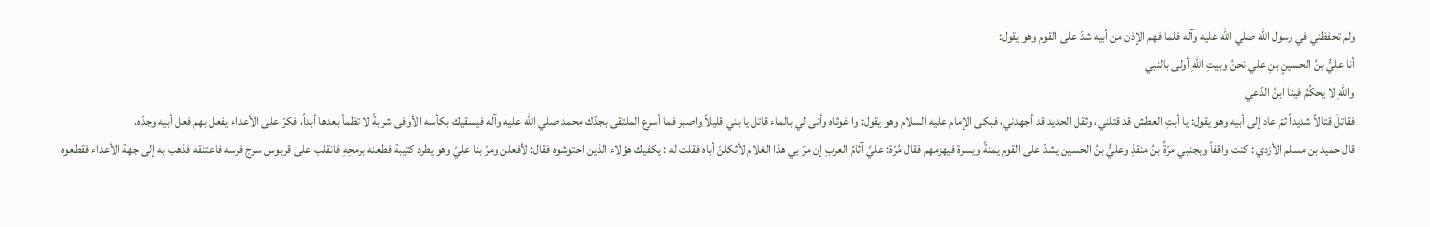ولم تحفظني في رسول الله صلي الله عليه وآله فلما فهم الإذن من أبيه شدّ على القوم وهو يقول:
أنا عليُّ بنُ الحسينٍ بنِ علي نحنُ وبيتِ اللهِ أولى بالنبي
واللهِ لا يحكُمُ فينا ابنُ الدّعي
فقاتلَ قتالاً شديداً ثمّ عاد إلى أبيه وهو يقول: يا أبتِ العطش قد قتلني، وثقل الحديد قد أجهدني، فبكى الإمام عليه السلام وهو يقول: وا غوثاه وأنى لي بالماء قاتل يا بني قليلاً واصبر فما أسرع الملتقى بجدّك محمد صلي الله عليه وآله فيسقيك بكأسه الأوفى شربةً لا تظمأ بعدها أبداً، فكرّ على الأعداء يفعل بهم فعل أبيه وجدّه.
قال حميد بن مسلم الأزدي : كنت واقفاً وبجنبي مرّةُ بنُ منقذِ وعليُّ بنُ الحسين يشدّ على القوم يمنةً ويسرة فيهزمهم فقال مُرّة: عليَّ آثامُ العربِ إن مرّ بي هذا الغلام لأثكلنّ أباه فقلت له : يكفيك هؤلاء الذين احتوشوه فقال: لأفعلن ومرّ بنا عليّ وهو يطرد كتيبة فطعنه برمحِهِ فانقلب على قربوس سرج فرسه فاعتنقه فذهب به إلى جهة الأعداء فقطعوه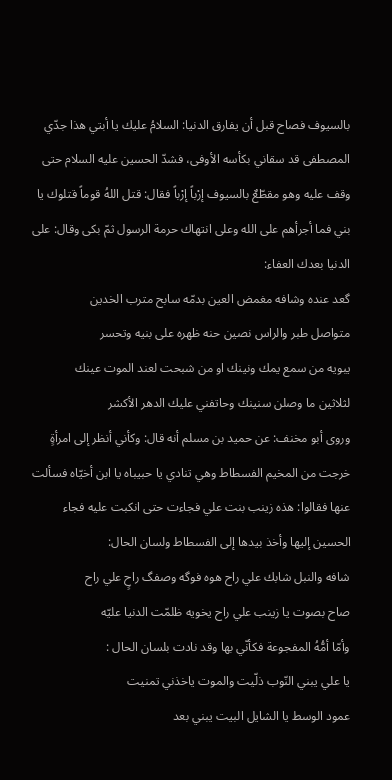بالسيوف فصاح قبل أن يفارق الدنيا: السلامُ عليك يا أبتي هذا جدّي المصطفى قد سقاني بكأسه الأوفى، فشدّ الحسين عليه السلام حتى وقف عليه وهو مقطّعٌ بالسيوف إرْباً إرْباً فقال: قتل اللهُ قوماً قتلوك يا بني فما أجرأهم على الله وعلى انتهاك حرمة الرسول ثمّ بكى وقال: على الدنيا بعدك العفاء:
گعد عنده وشافه مغمض العين بدمّه سابح مترب الخدين
متواصل طبر والراس نصين حنه ظهره على بنيه وتحسر
يبويه من سمع يمك ونينك او من شبحت لعند الموت عينك
لثلاثين ما وصلن سنينك وحاتفني عليك الدهر الأكشر
وروى أبو مخنف: عن حميد بن مسلم أنه قال: وكأني أنظر إلى امرأةٍ خرجت من المخيم الفسطاط وهي تنادي يا حبيباه يا ابن أخيّاه فسألت عنها فقالوا: هذه زينب بنت علي فجاءت حتى انكبت عليه فجاء الحسين إليها وأخذ بيدها إلى الفسطاط ولسان الحال:
شافه والنبل شابك علي راح هوه فوگه وصفگ راحٍ علي راح
صاح بصوت يا زينب علي راح يخويه ظلمّت الدنيا عليّه
وأمّا أمُّهُ المفجوعة فکأنّي بها وقد نادت بلسان الحال :
يا علي يبني النّوب ذلّيت والموت ياخذني تمنيت
عمود الوسط يا الشايل البيت يبني بعد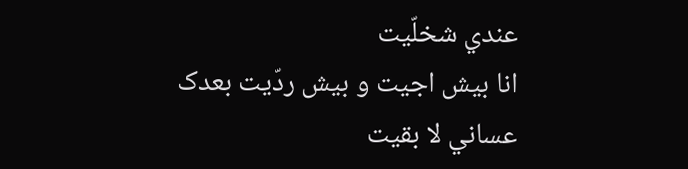عندي شخلّيت
انا بيش اجيت و بيش ردّيت بعدک عساني لا بقيت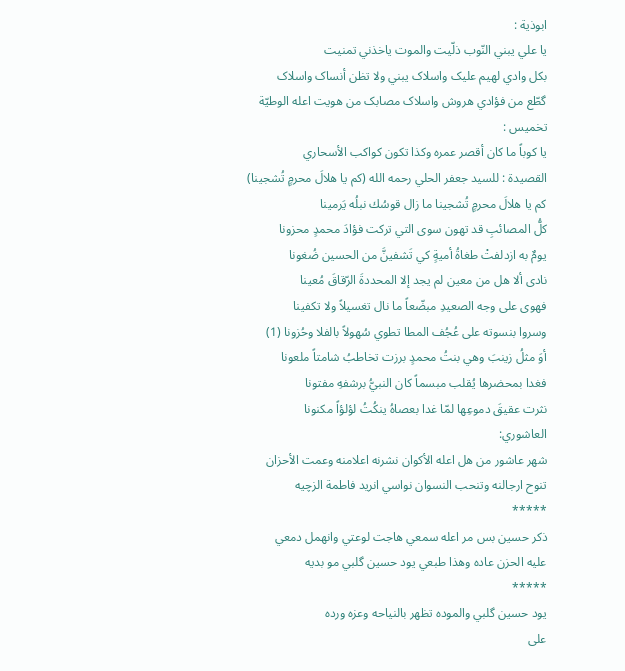ابوذية :
يا علي يبني النّوب ذلّيت والموت ياخذني تمنيت
بکل وادي لهيم عليک واسلاک يبني ولا تظن أنساک واسلاک
گطّع من فؤادي هروش واسلاک مصابک من هويت اعله الوطيّة
تخميس :
يا کوباً ما کان أقصر عمره وکذا تکون کواکب الأسحاري
القصيدة : للسيد جعفر الحلي رحمه الله (كم يا هلالَ محرمٍ تُشجينا)
كم يا هلالَ محرمٍ تُشجينا ما زال قوسُك نبلُه يَرمينا
كلُّ المصائبِ قد تهون سوى التي تركت فؤادَ محمدٍ محزونا
يومٌ به ازدلفتْ طغاةُ أميةٍ كي تَشفينَّ من الحسين ضُغونا
نادى ألا هل من معين لم يجد إلا المحددةَ الرّقاقَ مُعينا
فهوى على وجه الصعيدِ مبضّعاً ما نال تغسيلاً ولا تكفينا
وسروا بنسوته على عُجُف المطا تطوي سُهولاً بالفلا وحُزونا (1)
أوَ مثلُ زينبَ وهي بنتُ محمدٍ برزت تخاطبُ شامتاً ملعونا
فغدا بمحضرها يُقلب مبسماً كان النبيُّ برشفهِ مفتونا
نثرت عقيقَ دموعِها لمّا غدا بعصاهُ ينكُتُ لؤلؤاً مكنونا
العاشوري:
شهر عاشور من هل اعله الأكوان نشرنه اعلامنه وعمت الأحزان
تنوح ارجالنه وتنحب النسوان نواسي انريد فاطمة الزچيه
*****
ذكر حسين بس مر اعله سمعي هاجت لوعتي وانهمل دمعي
عليه الحزن عاده وهذا طبعي يود حسين گلبي مو بديه
*****
يود حسين گلبي والموده تظهر بالنياحه وعزه ورده
على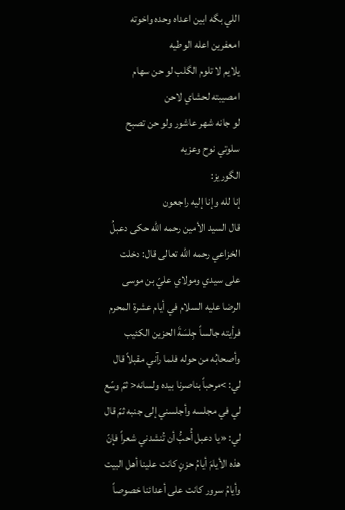اللي بگه ابين اعداه وحده واخوته امعفرين اعله الوطيه
يلايم لا تلوم الگلب لو حن سهام امصيبته لحشاي لاحن
لو جانه شهر عاشور ولو حن تصبح سلوتي نوح وعزيه
الگوريز:
إنا لله وإنا إليه راجعون
قال السيد الأمين رحمه الله حكى دعبلُ الخزاعي رحمه الله تعالى قال: دخلت على سيدي ومولاي عليّ بن موسى الرضا عليه السلام في أيام عشرة المحرم فرأيته جالساً جِلسَةَ الحزين الكئيب وأصحابُه من حوله فلما رآني مقبلاً قال لي: >مرحباً بناصرنا بيده ولسانه< ثمّ وسّع لي في مجلسه وأجلسني إلى جنبه ثمّ قال لي: «يا دعبل أُحبُّ أن تُنشدني شعراً فإنّ هذه الأيامَ أيامُ حزنٍ كانت علينا أهل البيت وأيامُ سرور كانت على أعدائنا خصوصاً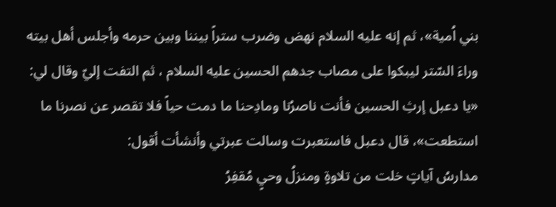بني اُمية»، ثم إنه عليه السلام نهض وضرب ستراً بيننا وبين حرمه وأجلس أهل بيته وراءَ السّتر ليبكوا على مصاب جدهم الحسين عليه السلام ، ثم التفت إليّ وقال لي: «يا دعبل إرثِ الحسين فأنت ناصرُنا ومادِحنا ما دمت حياً فلا تقصر عن نصرنا ما استطعت»، قال دعبل فاستعبرت وسالت عبرتي وأنشأت أقول:
مدارسُ آياتٍ خلت من تلاوةٍ ومنزلُ وحيٍ مُقفِرُ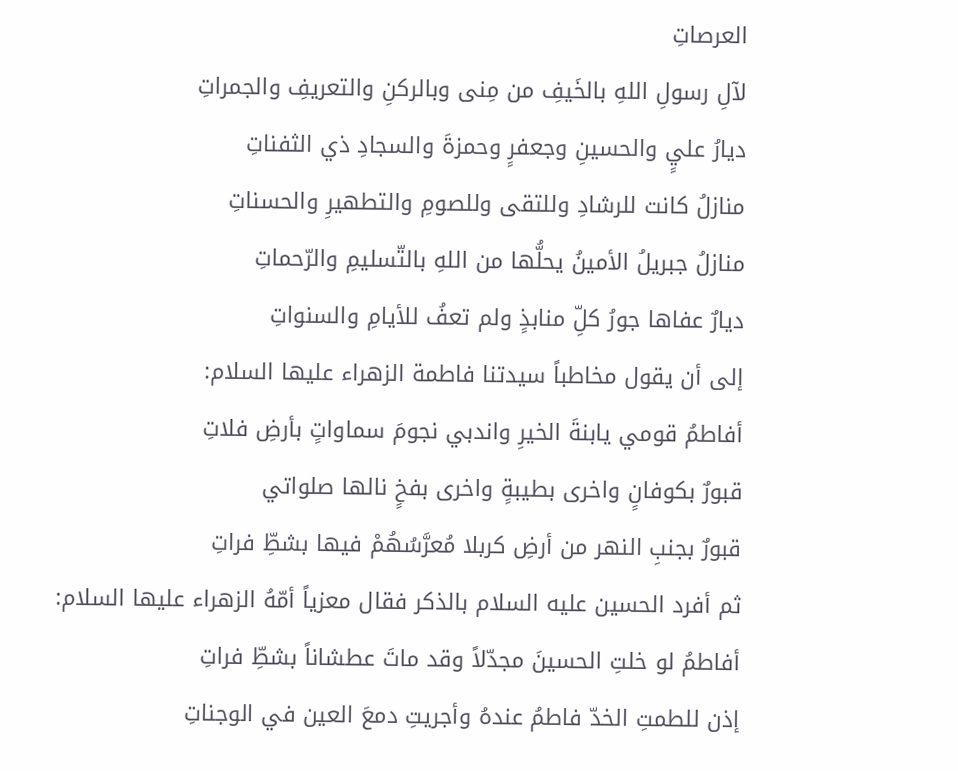العرصاتِ
لآلِ رسولِ اللهِ بالخَيفِ من مِنى وبالركنِ والتعريفِ والجمراتِ
ديارُ عليٍ والحسينِ وجعفرٍ وحمزةَ والسجادِ ذي الثفناتِ
منازلُ كانت للرشادِ وللتقى وللصومِ والتطهيرِ والحسناتِ
منازلُ جبريلُ الأمينُ يحلُّها من اللهِ بالتّسليمِ والرّحماتِ
ديارٌ عفاها جورُ كلِّ منابذٍ ولم تعفُ للأيامِ والسنواتِ
إلى أن يقول مخاطباً سيدتنا فاطمة الزهراء عليها السلام:
أفاطمُ قومي يابنةَ الخيرِ واندبي نجومَ سماواتٍ بأرضِ فلاتِ
قبورٌ بكوفانٍ واخرى بطيبةٍ واخرى بفخٍ نالها صلواتي
قبورٌ بجنبِ النهر من أرضِ كربلا مُعرَّسُهُمْ فيها بشطِّ فراتِ
ثم أفرد الحسين عليه السلام بالذكر فقال معزياً أمّهُ الزهراء عليها السلام:
أفاطمُ لو خلتِ الحسينَ مجدّلاً وقد ماتَ عطشاناً بشطِّ فراتِ
إذن للطمتِ الخدّ فاطمُ عندهُ وأجريتِ دمعَ العين في الوجناتِ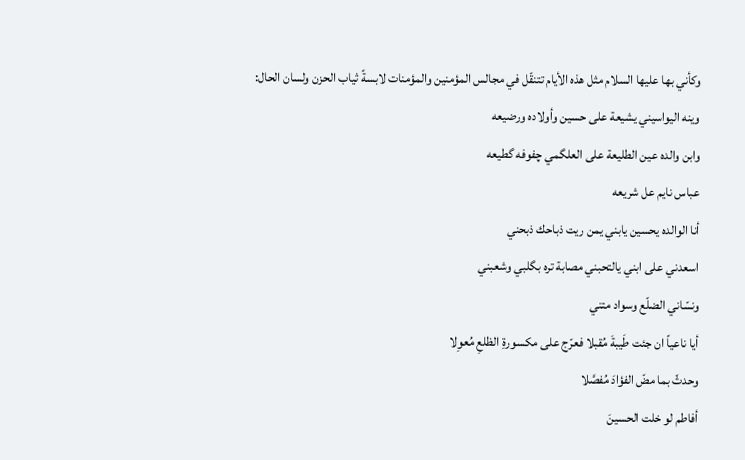وكأني بها عليها السلام مثل هذه الأيام تتنقّل في مجالس المؤمنين والمؤمنات لابسةً ثياب الحزن ولسان الحال:
وينه اليواسيني يشيعة على حسين وأولاده ورضيعه
وابن والده عين الطليعة على العلگمي چفوفه گطيعه
عباس نايم عل شريعه
أنا الوالده يحسين يابني يمن ريت ذباحك ذبحني
اسعدني على ابني يالتحبني مصابة تره بگلبي وشعبني
ونسّاني الضلّع وسواد متني
أيا ناعياً ان جئت طَيبةَ مُقبلا فعرّج على مكسورةِ الظلعِ مُعوِلا
وحدثّ بما مضّ الفؤادَ مُفصَّلا
أفاطم لو خلت الحسينَ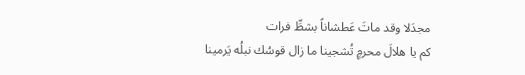مجدَلا وقد ماتَ عَطشاناً بشطِّ فرات
كم يا هلالَ محرمٍ تُشجينا ما زال قوسُك نبلُه يَرمينا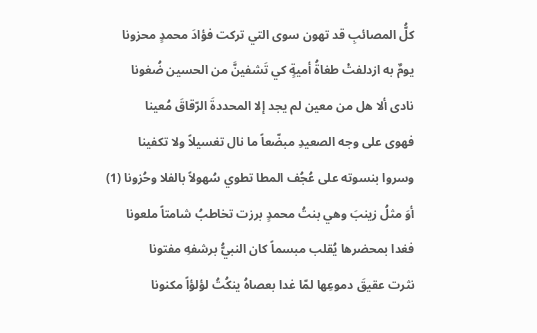كلُّ المصائبِ قد تهون سوى التي تركت فؤادَ محمدٍ محزونا
يومٌ به ازدلفتْ طغاةُ أميةٍ كي تَشفينَّ من الحسين ضُغونا
نادى ألا هل من معين لم يجد إلا المحددةَ الرّقاقَ مُعينا
فهوى على وجه الصعيدِ مبضّعاً ما نال تغسيلاً ولا تكفينا
وسروا بنسوته على عُجُف المطا تطوي سُهولاً بالفلا وحُزونا (1)
أوَ مثلُ زينبَ وهي بنتُ محمدٍ برزت تخاطبُ شامتاً ملعونا
فغدا بمحضرها يُقلب مبسماً كان النبيُّ برشفهِ مفتونا
نثرت عقيقَ دموعِها لمّا غدا بعصاهُ ينكُتُ لؤلؤاً مكنونا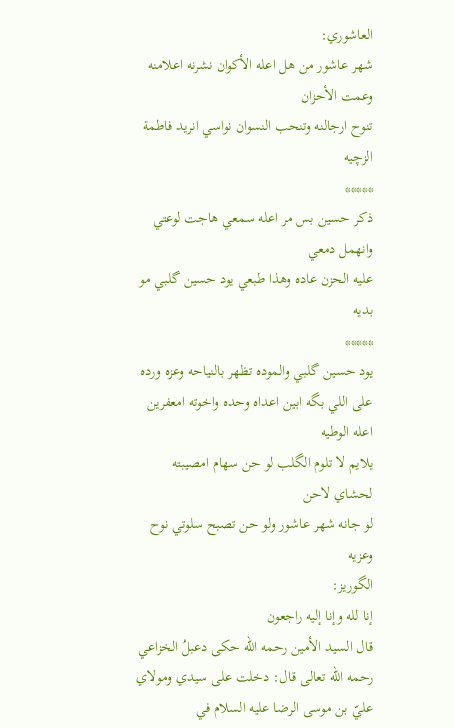العاشوري:
شهر عاشور من هل اعله الأكوان نشرنه اعلامنه وعمت الأحزان
تنوح ارجالنه وتنحب النسوان نواسي انريد فاطمة الزچيه
*****
ذكر حسين بس مر اعله سمعي هاجت لوعتي وانهمل دمعي
عليه الحزن عاده وهذا طبعي يود حسين گلبي مو بديه
*****
يود حسين گلبي والموده تظهر بالنياحه وعزه ورده
على اللي بگه ابين اعداه وحده واخوته امعفرين اعله الوطيه
يلايم لا تلوم الگلب لو حن سهام امصيبته لحشاي لاحن
لو جانه شهر عاشور ولو حن تصبح سلوتي نوح وعزيه
الگوريز:
إنا لله وإنا إليه راجعون
قال السيد الأمين رحمه الله حكى دعبلُ الخزاعي رحمه الله تعالى قال: دخلت على سيدي ومولاي عليّ بن موسى الرضا عليه السلام في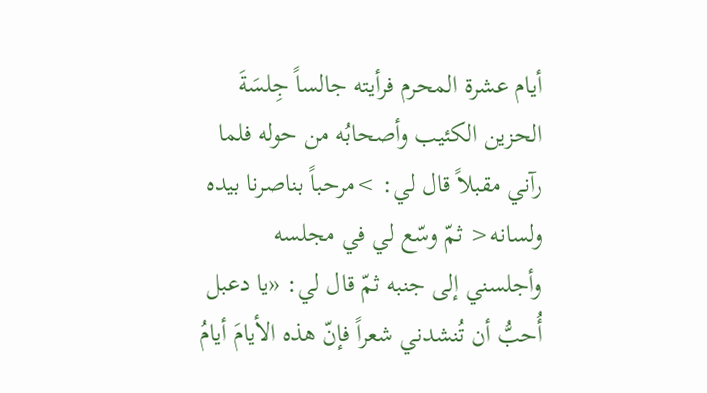أيام عشرة المحرم فرأيته جالساً جِلسَةَ الحزين الكئيب وأصحابُه من حوله فلما رآني مقبلاً قال لي: >مرحباً بناصرنا بيده ولسانه< ثمّ وسّع لي في مجلسه وأجلسني إلى جنبه ثمّ قال لي: «يا دعبل أُحبُّ أن تُنشدني شعراً فإنّ هذه الأيامَ أيامُ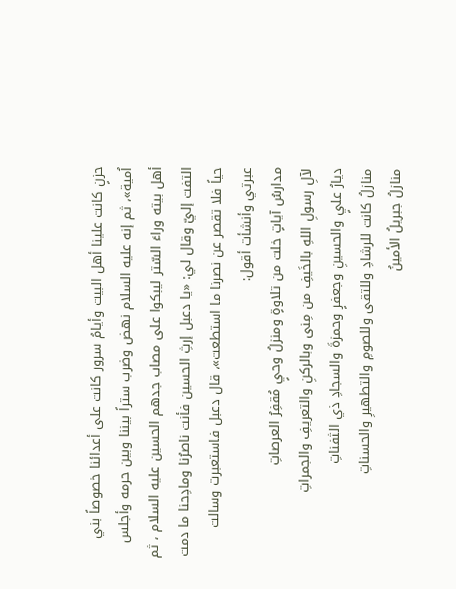حزنٍ كانت علينا أهل البيت وأيامُ سرور كانت على أعدائنا خصوصاً بني اُمية»، ثم إنه عليه السلام نهض وضرب ستراً بيننا وبين حرمه وأجلس أهل بيته وراءَ السّتر ليبكوا على مصاب جدهم الحسين عليه السلام ، ثم التفت إليّ وقال لي: «يا دعبل إرثِ الحسين فأنت ناصرُنا ومادِحنا ما دمت حياً فلا تقصر عن نصرنا ما استطعت»، قال دعبل فاستعبرت وسالت عبرتي وأنشأت أقول:
مدارسُ آياتٍ خلت من تلاوةٍ ومنزلُ وحيٍ مُقفِرُ العرصاتِ
لآلِ رسولِ اللهِ بالخَيفِ من مِنى وبالركنِ والتعريفِ والجمراتِ
ديارُ عليٍ والحسينِ وجعفرٍ وحمزةَ والسجادِ ذي الثفناتِ
منازلُ كانت للرشادِ وللتقى وللصومِ والتطهيرِ والحسناتِ
منازلُ جبريلُ الأمينُ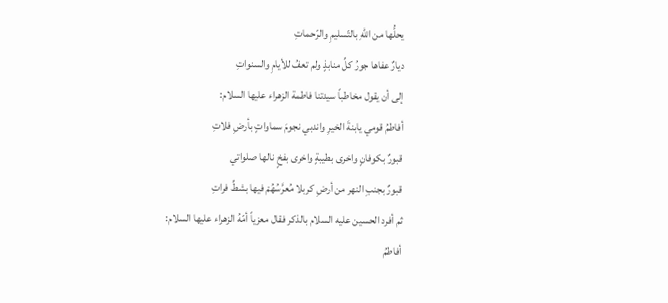يحلُّها من اللهِ بالتّسليمِ والرّحماتِ
ديارٌ عفاها جورُ كلِّ منابذٍ ولم تعفُ للأيامِ والسنواتِ
إلى أن يقول مخاطباً سيدتنا فاطمة الزهراء عليها السلام:
أفاطمُ قومي يابنةَ الخيرِ واندبي نجومَ سماواتٍ بأرضِ فلاتِ
قبورٌ بكوفانٍ واخرى بطيبةٍ واخرى بفخٍ نالها صلواتي
قبورٌ بجنبِ النهر من أرضِ كربلا مُعرَّسُهُمْ فيها بشطِّ فراتِ
ثم أفرد الحسين عليه السلام بالذكر فقال معزياً أمّهُ الزهراء عليها السلام:
أفاطمُ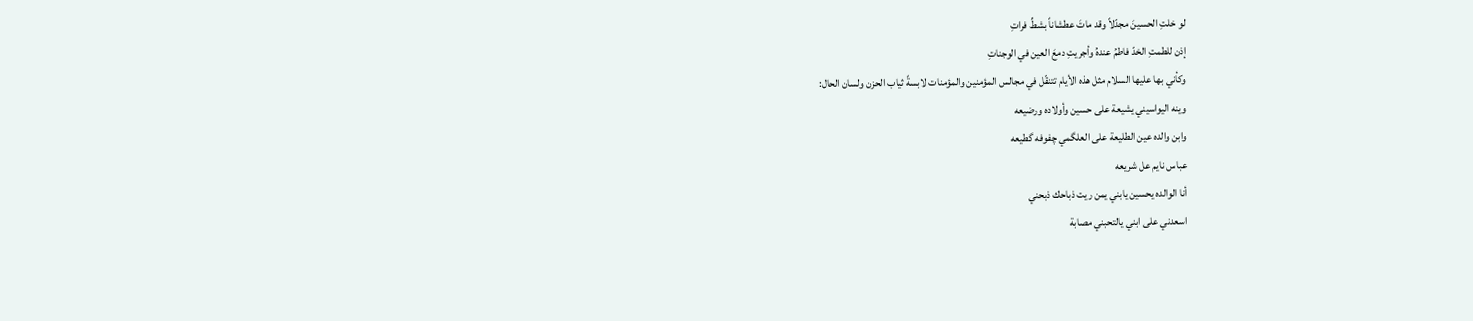لو خلتِ الحسينَ مجدّلاً وقد ماتَ عطشاناً بشطِّ فراتِ
إذن للطمتِ الخدّ فاطمُ عندهُ وأجريتِ دمعَ العين في الوجناتِ
وكأني بها عليها السلام مثل هذه الأيام تتنقّل في مجالس المؤمنين والمؤمنات لابسةً ثياب الحزن ولسان الحال:
وينه اليواسيني يشيعة على حسين وأولاده ورضيعه
وابن والده عين الطليعة على العلگمي چفوفه گطيعه
عباس نايم عل شريعه
أنا الوالده يحسين يابني يمن ريت ذباحك ذبحني
اسعدني على ابني يالتحبني مصابة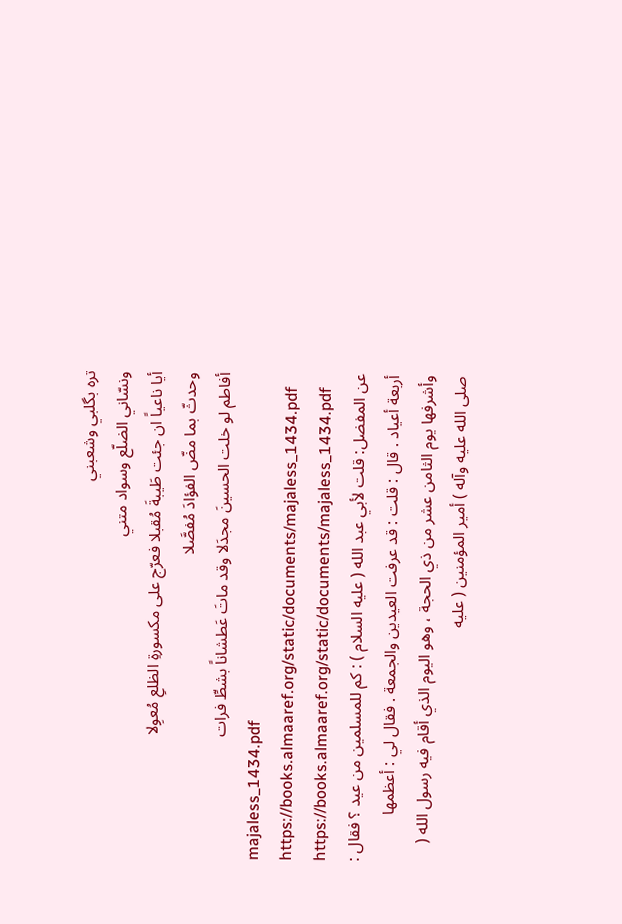تره بگلبي وشعبني
ونسّاني الضلّع وسواد متني
أيا ناعياً ان جئت طَيبةَ مُقبلا فعرّج على مكسورةِ الظلعِ مُعوِلا
وحدثّ بما مضّ الفؤادَ مُفصَّلا
أفاطم لو خلت الحسينَ مجدَلا وقد ماتَ عَطشاناً بشطِّ فرات
majaless_1434.pdf
https://books.almaaref.org/static/documents/majaless_1434.pdf
https://books.almaaref.org/static/documents/majaless_1434.pdf
عن المفضل: قلت لأبي عبد الله ( عليه السلام ) : كم للمسلمين من عيد ؟ فقال : أربعة أعياد . قال : قلت : قد عرفت العيدين والجمعة . فقال لي : أعظمها وأشرفها يوم الثامن عشر من ذي الحجة ، وهو اليوم الذي أقام فيه رسول الله ( صلى الله عليه وآله ) أمير المؤمنين ( عليه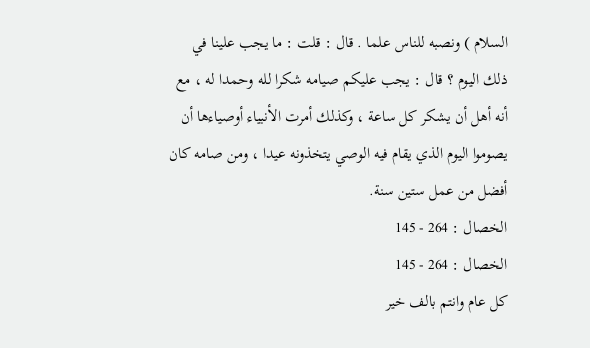السلام ) ونصبه للناس علما . قال : قلت : ما يجب علينا في ذلك اليوم ؟ قال : يجب عليكم صيامه شكرا لله وحمدا له ، مع أنه أهل أن يشكر كل ساعة ، وكذلك أمرت الأنبياء أوصياءها أن يصوموا اليوم الذي يقام فيه الوصي يتخذونه عيدا ، ومن صامه كان أفضل من عمل ستين سنة.
الخصال : 264 - 145
الخصال : 264 - 145
كل عام وانتم بالف خير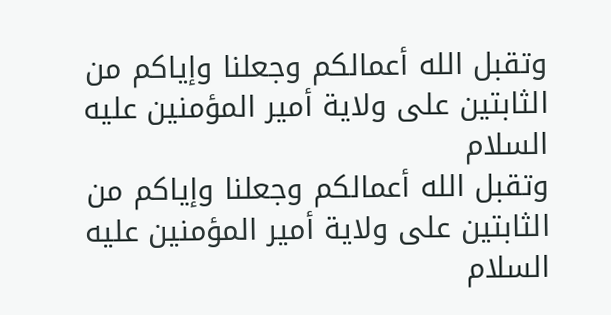وتقبل الله أعمالكم وجعلنا وإياكم من الثابتين على ولاية أمير المؤمنين عليه السلام
وتقبل الله أعمالكم وجعلنا وإياكم من الثابتين على ولاية أمير المؤمنين عليه السلام